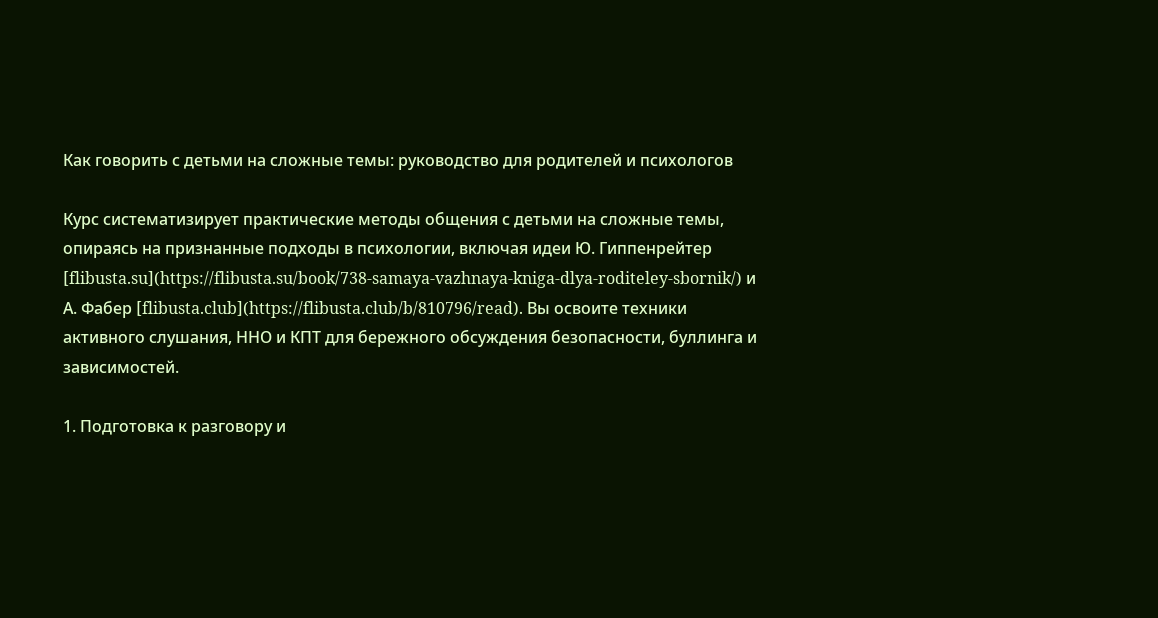Как говорить с детьми на сложные темы: руководство для родителей и психологов

Курс систематизирует практические методы общения с детьми на сложные темы, опираясь на признанные подходы в психологии, включая идеи Ю. Гиппенрейтер [flibusta.su](https://flibusta.su/book/738-samaya-vazhnaya-kniga-dlya-roditeley-sbornik/) и А. Фабер [flibusta.club](https://flibusta.club/b/810796/read). Вы освоите техники активного слушания, ННО и КПТ для бережного обсуждения безопасности, буллинга и зависимостей.

1. Подготовка к разговору и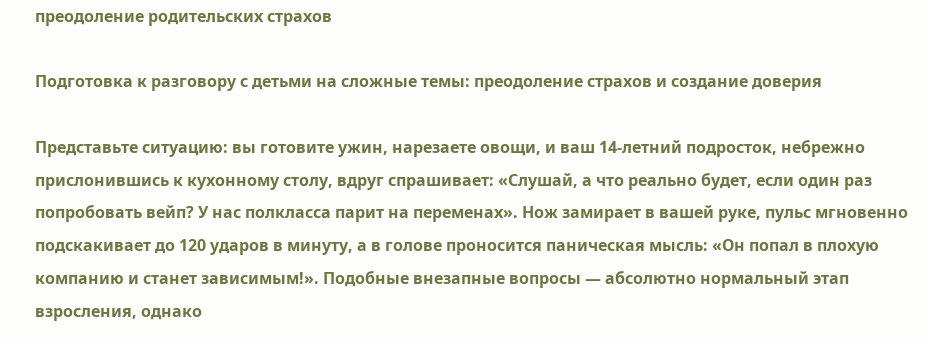преодоление родительских страхов

Подготовка к разговору с детьми на сложные темы: преодоление страхов и создание доверия

Представьте ситуацию: вы готовите ужин, нарезаете овощи, и ваш 14-летний подросток, небрежно прислонившись к кухонному столу, вдруг спрашивает: «Слушай, а что реально будет, если один раз попробовать вейп? У нас полкласса парит на переменах». Нож замирает в вашей руке, пульс мгновенно подскакивает до 120 ударов в минуту, а в голове проносится паническая мысль: «Он попал в плохую компанию и станет зависимым!». Подобные внезапные вопросы — абсолютно нормальный этап взросления, однако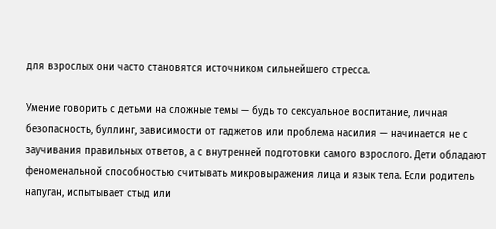для взрослых они часто становятся источником сильнейшего стресса.

Умение говорить с детьми на сложные темы — будь то сексуальное воспитание, личная безопасность, буллинг, зависимости от гаджетов или проблема насилия — начинается не с заучивания правильных ответов, а с внутренней подготовки самого взрослого. Дети обладают феноменальной способностью считывать микровыражения лица и язык тела. Если родитель напуган, испытывает стыд или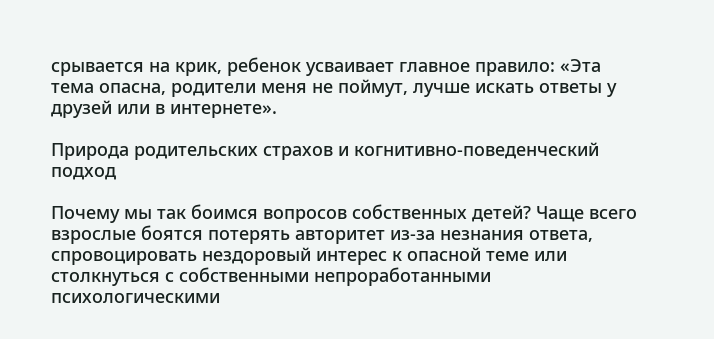срывается на крик, ребенок усваивает главное правило: «Эта тема опасна, родители меня не поймут, лучше искать ответы у друзей или в интернете».

Природа родительских страхов и когнитивно-поведенческий подход

Почему мы так боимся вопросов собственных детей? Чаще всего взрослые боятся потерять авторитет из-за незнания ответа, спровоцировать нездоровый интерес к опасной теме или столкнуться с собственными непроработанными психологическими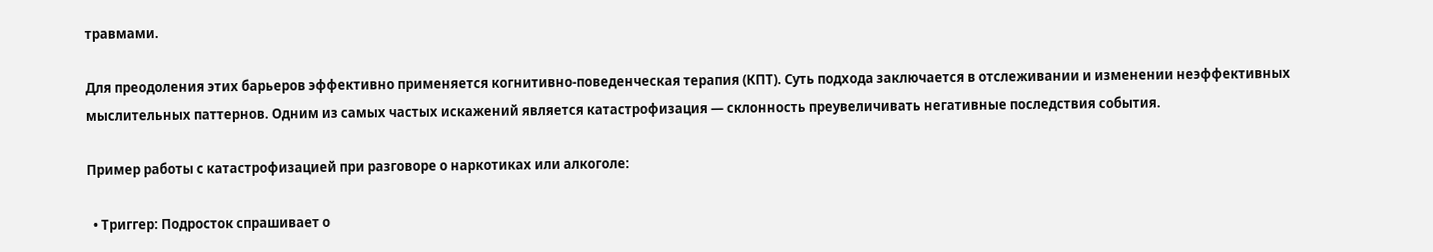травмами.

Для преодоления этих барьеров эффективно применяется когнитивно-поведенческая терапия (КПТ). Суть подхода заключается в отслеживании и изменении неэффективных мыслительных паттернов. Одним из самых частых искажений является катастрофизация — склонность преувеличивать негативные последствия события.

Пример работы с катастрофизацией при разговоре о наркотиках или алкоголе:

  • Триггер: Подросток спрашивает о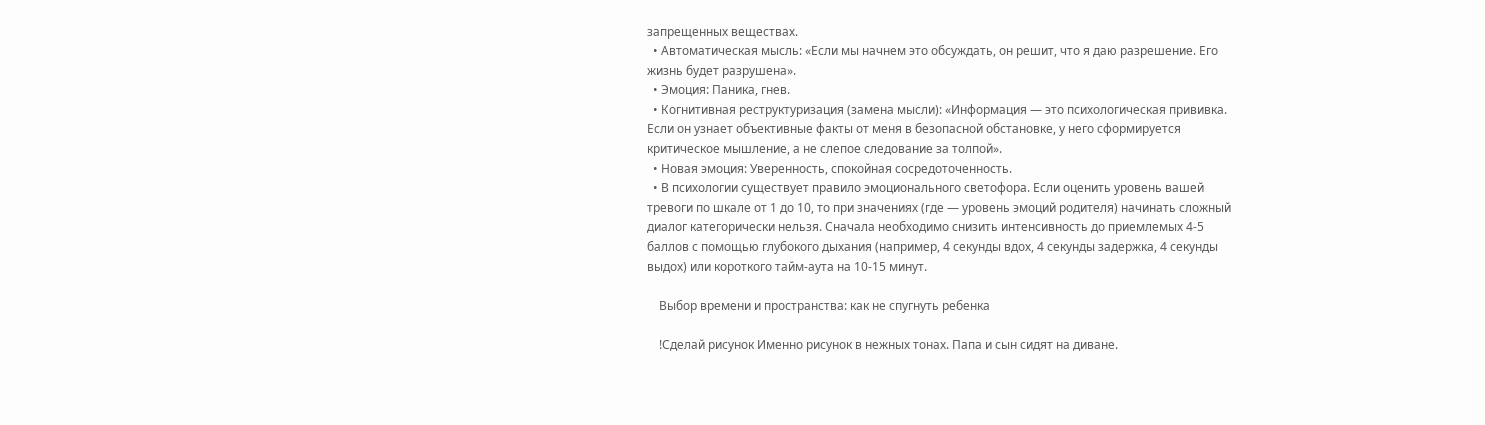запрещенных веществах.
  • Автоматическая мысль: «Если мы начнем это обсуждать, он решит, что я даю разрешение. Его жизнь будет разрушена».
  • Эмоция: Паника, гнев.
  • Когнитивная реструктуризация (замена мысли): «Информация — это психологическая прививка. Если он узнает объективные факты от меня в безопасной обстановке, у него сформируется критическое мышление, а не слепое следование за толпой».
  • Новая эмоция: Уверенность, спокойная сосредоточенность.
  • В психологии существует правило эмоционального светофора. Если оценить уровень вашей тревоги по шкале от 1 до 10, то при значениях (где — уровень эмоций родителя) начинать сложный диалог категорически нельзя. Сначала необходимо снизить интенсивность до приемлемых 4-5 баллов с помощью глубокого дыхания (например, 4 секунды вдох, 4 секунды задержка, 4 секунды выдох) или короткого тайм-аута на 10-15 минут.

    Выбор времени и пространства: как не спугнуть ребенка

    !Сделай рисунок Именно рисунок в нежных тонах. Папа и сын сидят на диване.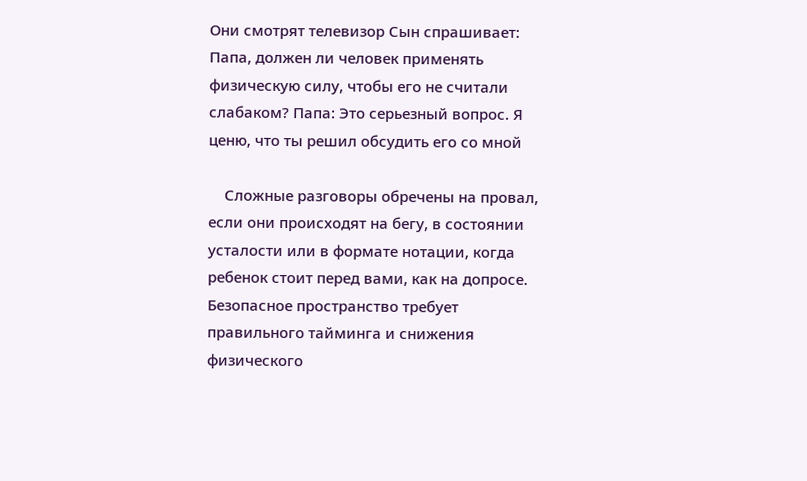Они смотрят телевизор Сын спрашивает: Папа, должен ли человек применять физическую силу, чтобы его не считали слабаком? Папа: Это серьезный вопрос. Я ценю, что ты решил обсудить его со мной

    Сложные разговоры обречены на провал, если они происходят на бегу, в состоянии усталости или в формате нотации, когда ребенок стоит перед вами, как на допросе. Безопасное пространство требует правильного тайминга и снижения физического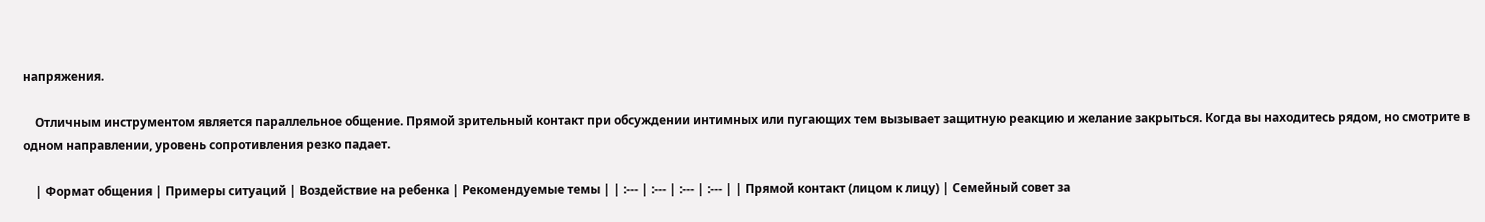напряжения.

    Отличным инструментом является параллельное общение. Прямой зрительный контакт при обсуждении интимных или пугающих тем вызывает защитную реакцию и желание закрыться. Когда вы находитесь рядом, но смотрите в одном направлении, уровень сопротивления резко падает.

    | Формат общения | Примеры ситуаций | Воздействие на ребенка | Рекомендуемые темы | | :--- | :--- | :--- | :--- | | Прямой контакт (лицом к лицу) | Семейный совет за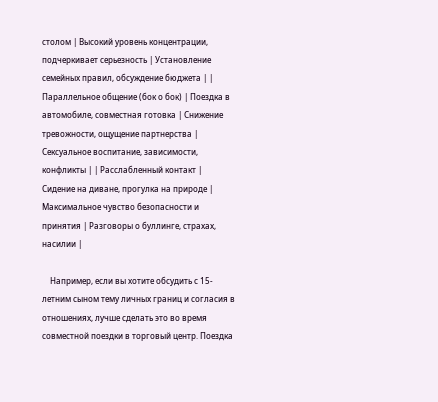столом | Высокий уровень концентрации, подчеркивает серьезность | Установление семейных правил, обсуждение бюджета | | Параллельное общение (бок о бок) | Поездка в автомобиле, совместная готовка | Снижение тревожности, ощущение партнерства | Сексуальное воспитание, зависимости, конфликты | | Расслабленный контакт | Сидение на диване, прогулка на природе | Максимальное чувство безопасности и принятия | Разговоры о буллинге, страхах, насилии |

    Например, если вы хотите обсудить с 15-летним сыном тему личных границ и согласия в отношениях, лучше сделать это во время совместной поездки в торговый центр. Поездка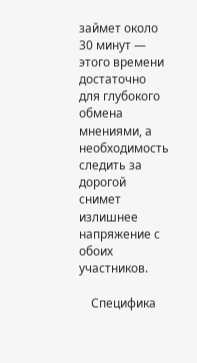займет около 30 минут — этого времени достаточно для глубокого обмена мнениями, а необходимость следить за дорогой снимет излишнее напряжение с обоих участников.

    Специфика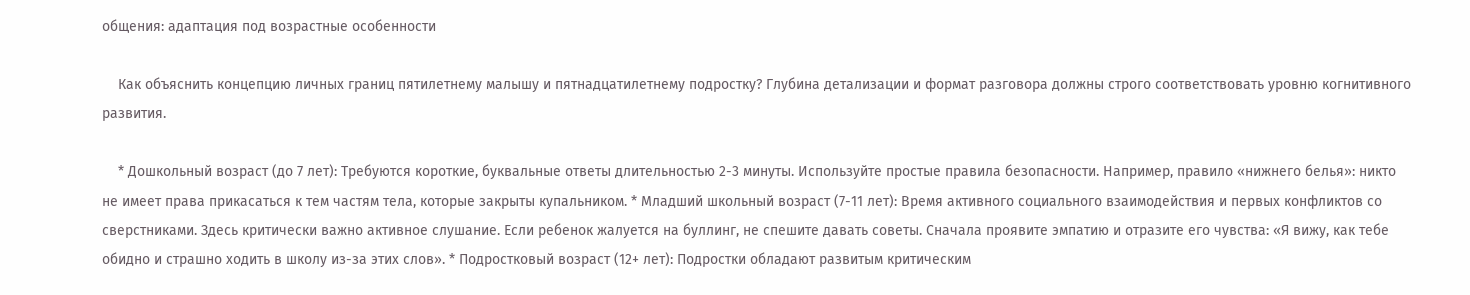общения: адаптация под возрастные особенности

    Как объяснить концепцию личных границ пятилетнему малышу и пятнадцатилетнему подростку? Глубина детализации и формат разговора должны строго соответствовать уровню когнитивного развития.

    * Дошкольный возраст (до 7 лет): Требуются короткие, буквальные ответы длительностью 2-3 минуты. Используйте простые правила безопасности. Например, правило «нижнего белья»: никто не имеет права прикасаться к тем частям тела, которые закрыты купальником. * Младший школьный возраст (7-11 лет): Время активного социального взаимодействия и первых конфликтов со сверстниками. Здесь критически важно активное слушание. Если ребенок жалуется на буллинг, не спешите давать советы. Сначала проявите эмпатию и отразите его чувства: «Я вижу, как тебе обидно и страшно ходить в школу из-за этих слов». * Подростковый возраст (12+ лет): Подростки обладают развитым критическим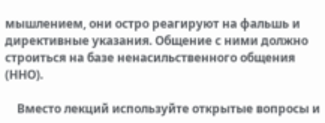мышлением, они остро реагируют на фальшь и директивные указания. Общение с ними должно строиться на базе ненасильственного общения (ННО).

    Вместо лекций используйте открытые вопросы и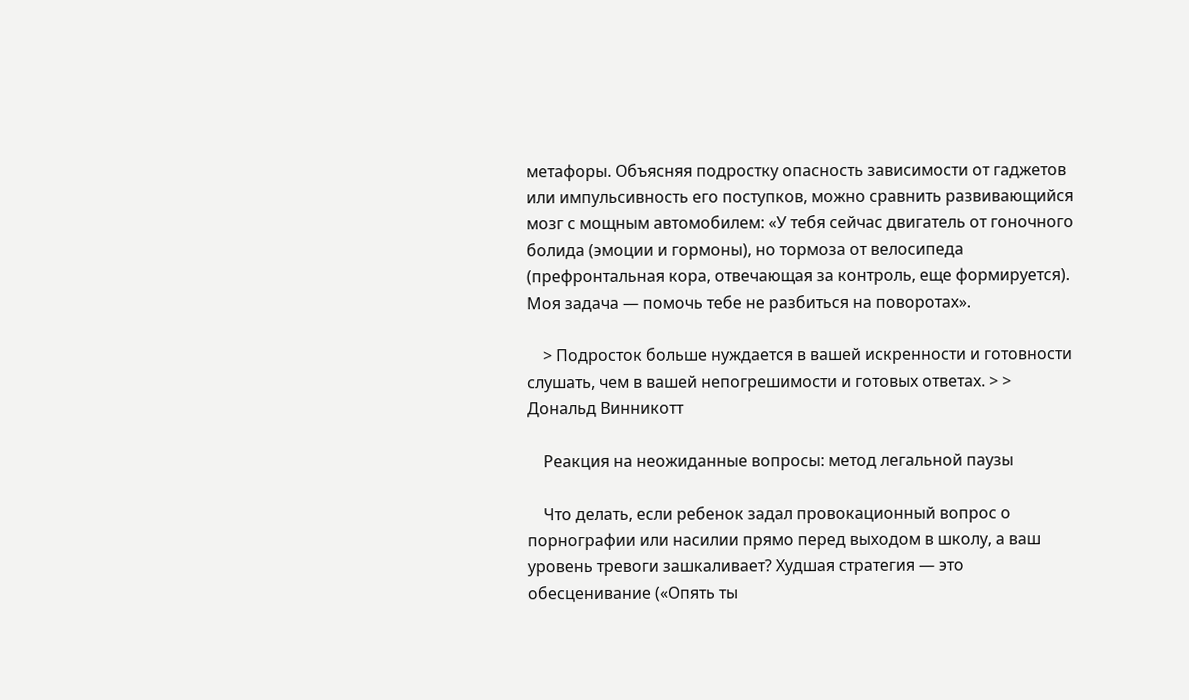метафоры. Объясняя подростку опасность зависимости от гаджетов или импульсивность его поступков, можно сравнить развивающийся мозг с мощным автомобилем: «У тебя сейчас двигатель от гоночного болида (эмоции и гормоны), но тормоза от велосипеда (префронтальная кора, отвечающая за контроль, еще формируется). Моя задача — помочь тебе не разбиться на поворотах».

    > Подросток больше нуждается в вашей искренности и готовности слушать, чем в вашей непогрешимости и готовых ответах. > > Дональд Винникотт

    Реакция на неожиданные вопросы: метод легальной паузы

    Что делать, если ребенок задал провокационный вопрос о порнографии или насилии прямо перед выходом в школу, а ваш уровень тревоги зашкаливает? Худшая стратегия — это обесценивание («Опять ты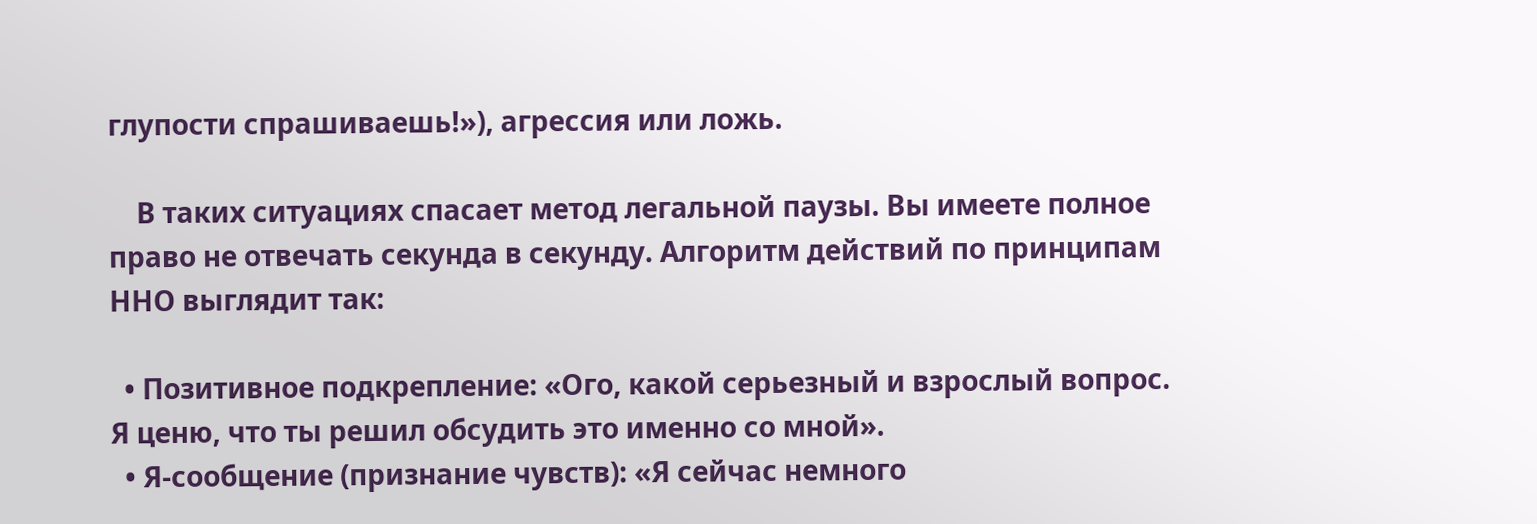глупости спрашиваешь!»), агрессия или ложь.

    В таких ситуациях спасает метод легальной паузы. Вы имеете полное право не отвечать секунда в секунду. Алгоритм действий по принципам ННО выглядит так:

  • Позитивное подкрепление: «Ого, какой серьезный и взрослый вопрос. Я ценю, что ты решил обсудить это именно со мной».
  • Я-сообщение (признание чувств): «Я сейчас немного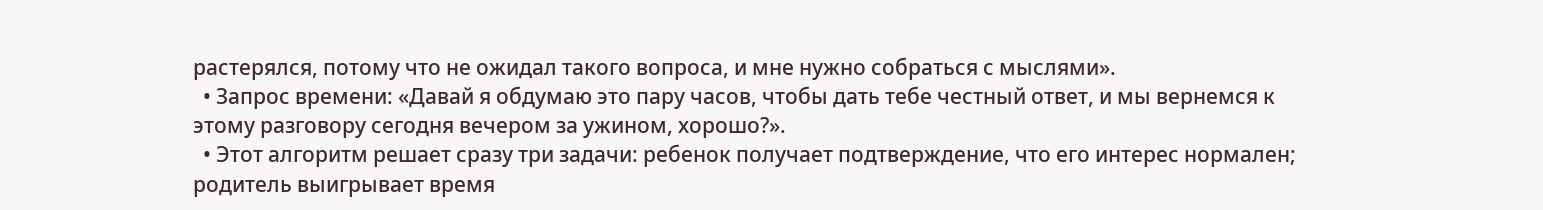растерялся, потому что не ожидал такого вопроса, и мне нужно собраться с мыслями».
  • Запрос времени: «Давай я обдумаю это пару часов, чтобы дать тебе честный ответ, и мы вернемся к этому разговору сегодня вечером за ужином, хорошо?».
  • Этот алгоритм решает сразу три задачи: ребенок получает подтверждение, что его интерес нормален; родитель выигрывает время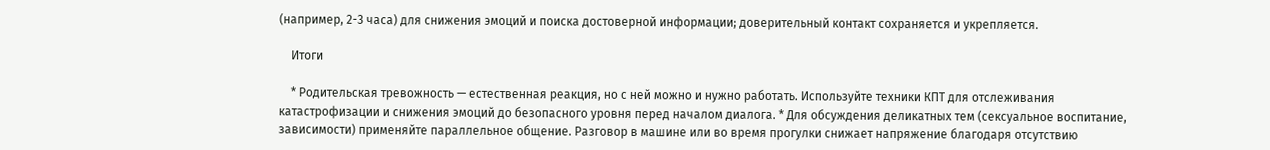(например, 2-3 часа) для снижения эмоций и поиска достоверной информации; доверительный контакт сохраняется и укрепляется.

    Итоги

    * Родительская тревожность — естественная реакция, но с ней можно и нужно работать. Используйте техники КПТ для отслеживания катастрофизации и снижения эмоций до безопасного уровня перед началом диалога. * Для обсуждения деликатных тем (сексуальное воспитание, зависимости) применяйте параллельное общение. Разговор в машине или во время прогулки снижает напряжение благодаря отсутствию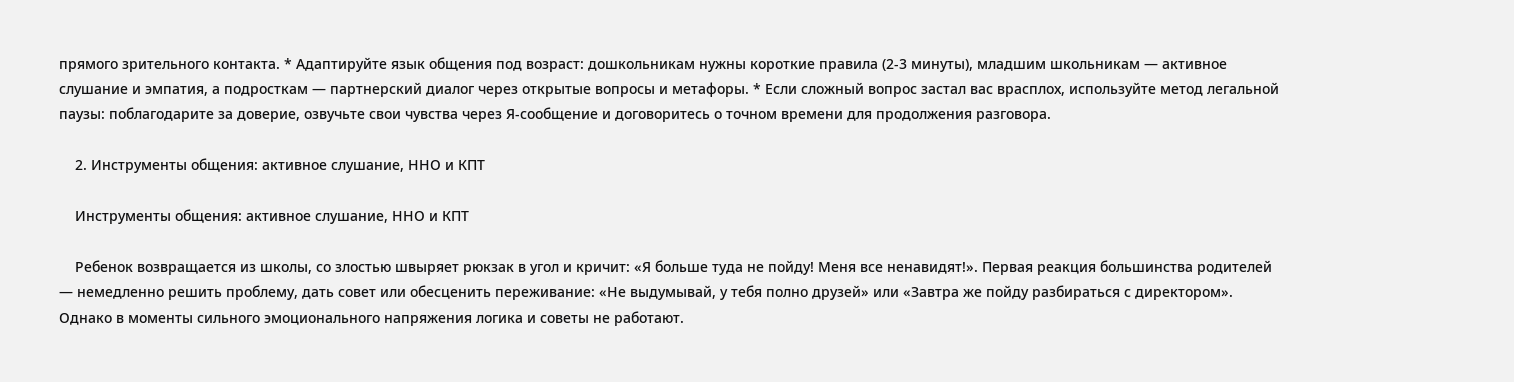прямого зрительного контакта. * Адаптируйте язык общения под возраст: дошкольникам нужны короткие правила (2-3 минуты), младшим школьникам — активное слушание и эмпатия, а подросткам — партнерский диалог через открытые вопросы и метафоры. * Если сложный вопрос застал вас врасплох, используйте метод легальной паузы: поблагодарите за доверие, озвучьте свои чувства через Я-сообщение и договоритесь о точном времени для продолжения разговора.

    2. Инструменты общения: активное слушание, ННО и КПТ

    Инструменты общения: активное слушание, ННО и КПТ

    Ребенок возвращается из школы, со злостью швыряет рюкзак в угол и кричит: «Я больше туда не пойду! Меня все ненавидят!». Первая реакция большинства родителей — немедленно решить проблему, дать совет или обесценить переживание: «Не выдумывай, у тебя полно друзей» или «Завтра же пойду разбираться с директором». Однако в моменты сильного эмоционального напряжения логика и советы не работают.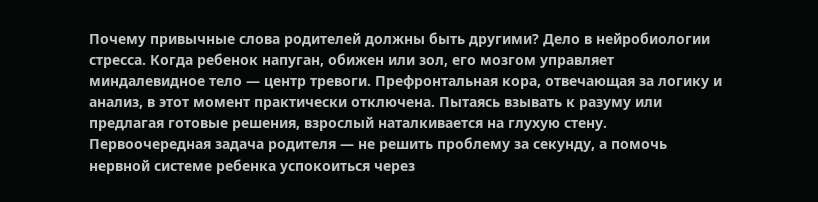Почему привычные слова родителей должны быть другими? Дело в нейробиологии стресса. Когда ребенок напуган, обижен или зол, его мозгом управляет миндалевидное тело — центр тревоги. Префронтальная кора, отвечающая за логику и анализ, в этот момент практически отключена. Пытаясь взывать к разуму или предлагая готовые решения, взрослый наталкивается на глухую стену. Первоочередная задача родителя — не решить проблему за секунду, а помочь нервной системе ребенка успокоиться через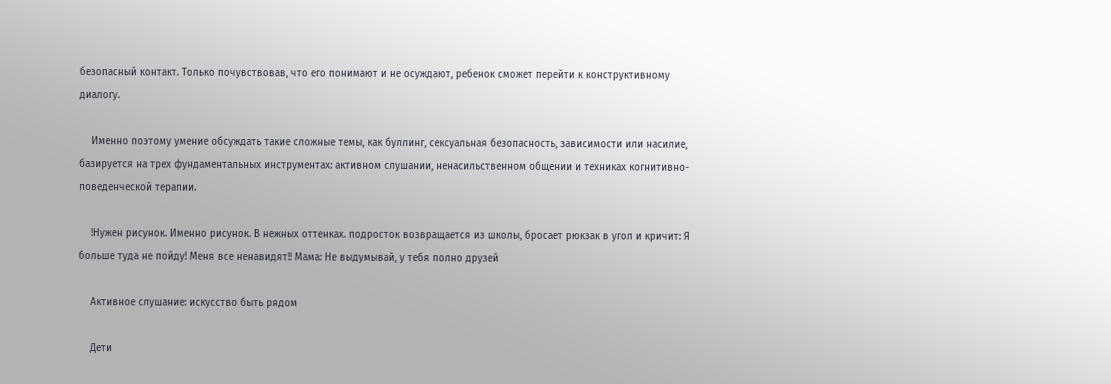безопасный контакт. Только почувствовав, что его понимают и не осуждают, ребенок сможет перейти к конструктивному диалогу.

    Именно поэтому умение обсуждать такие сложные темы, как буллинг, сексуальная безопасность, зависимости или насилие, базируется на трех фундаментальных инструментах: активном слушании, ненасильственном общении и техниках когнитивно-поведенческой терапии.

    !Нужен рисунок. Именно рисунок. В нежных оттенках. подросток возвращается из школы, бросает рюкзак в угол и кричит: Я больше туда не пойду! Меня все ненавидят!! Мама: Не выдумывай, у тебя полно друзей

    Активное слушание: искусство быть рядом

    Дети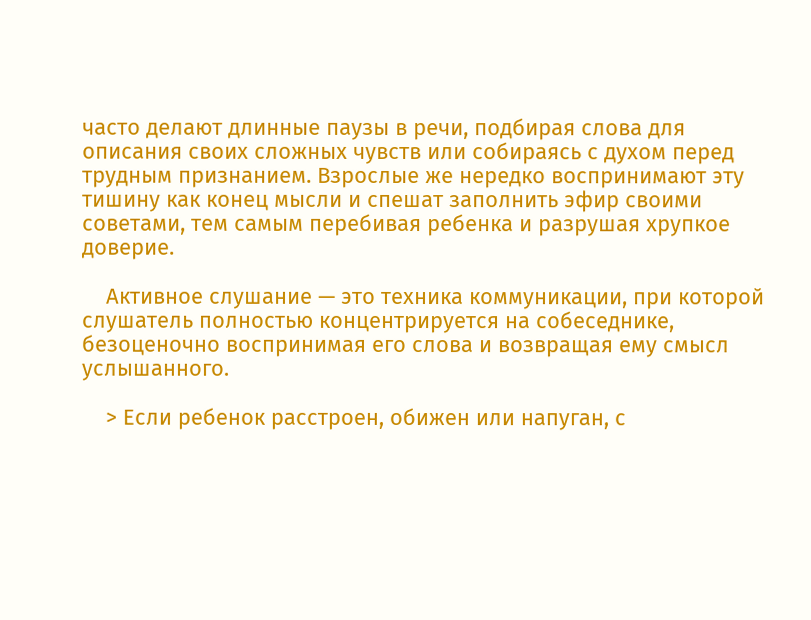часто делают длинные паузы в речи, подбирая слова для описания своих сложных чувств или собираясь с духом перед трудным признанием. Взрослые же нередко воспринимают эту тишину как конец мысли и спешат заполнить эфир своими советами, тем самым перебивая ребенка и разрушая хрупкое доверие.

    Активное слушание — это техника коммуникации, при которой слушатель полностью концентрируется на собеседнике, безоценочно воспринимая его слова и возвращая ему смысл услышанного.

    > Если ребенок расстроен, обижен или напуган, с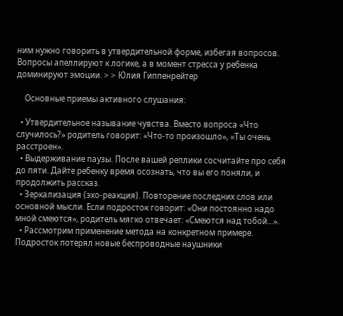ним нужно говорить в утвердительной форме, избегая вопросов. Вопросы апеллируют к логике, а в момент стресса у ребенка доминируют эмоции. > > Юлия Гиппенрейтер

    Основные приемы активного слушания:

  • Утвердительное называние чувства. Вместо вопроса «Что случилось?» родитель говорит: «Что-то произошло», «Ты очень расстроен».
  • Выдерживание паузы. После вашей реплики сосчитайте про себя до пяти. Дайте ребенку время осознать, что вы его поняли, и продолжить рассказ.
  • Зеркализация (эхо-реакция). Повторение последних слов или основной мысли. Если подросток говорит: «Они постоянно надо мной смеются», родитель мягко отвечает: «Смеются над тобой...».
  • Рассмотрим применение метода на конкретном примере. Подросток потерял новые беспроводные наушники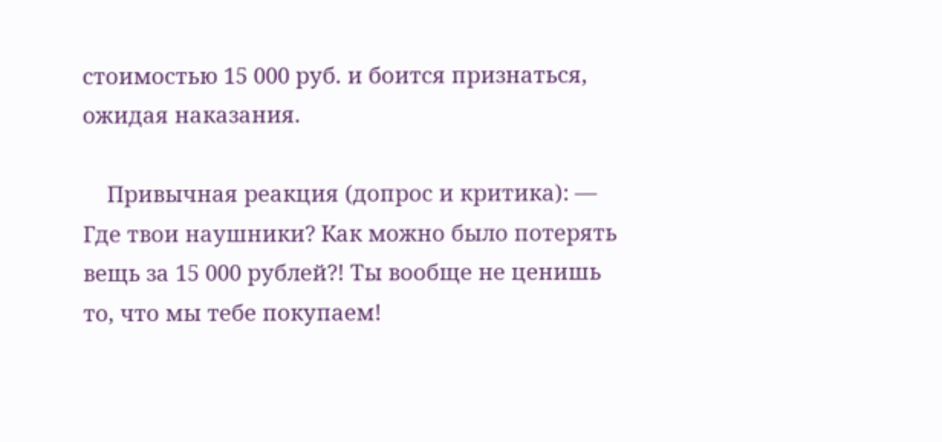стоимостью 15 000 руб. и боится признаться, ожидая наказания.

    Привычная реакция (допрос и критика): — Где твои наушники? Как можно было потерять вещь за 15 000 рублей?! Ты вообще не ценишь то, что мы тебе покупаем!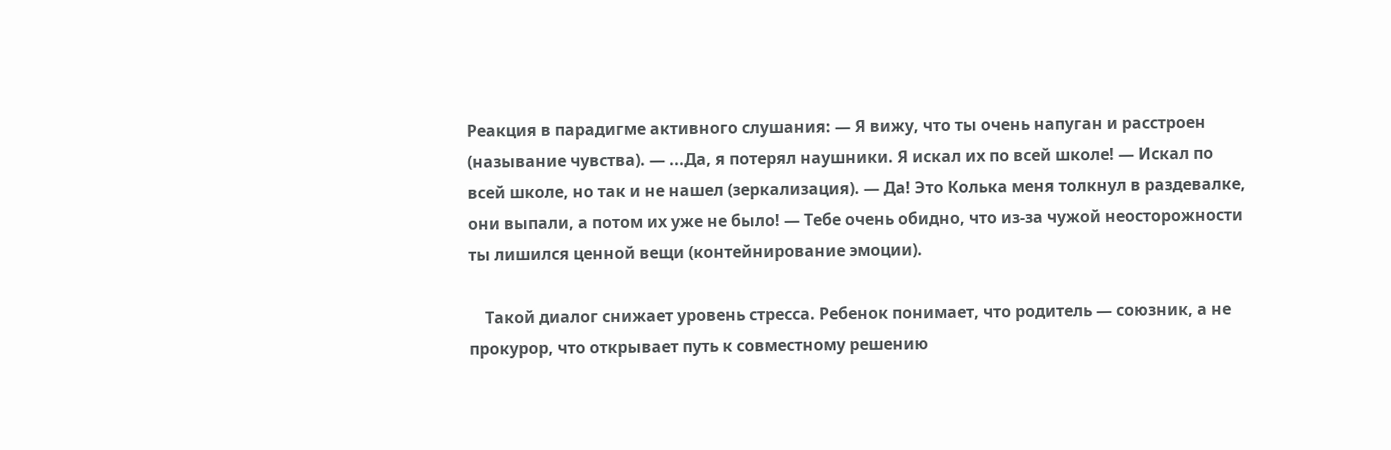Реакция в парадигме активного слушания: — Я вижу, что ты очень напуган и расстроен (называние чувства). — ...Да, я потерял наушники. Я искал их по всей школе! — Искал по всей школе, но так и не нашел (зеркализация). — Да! Это Колька меня толкнул в раздевалке, они выпали, а потом их уже не было! — Тебе очень обидно, что из-за чужой неосторожности ты лишился ценной вещи (контейнирование эмоции).

    Такой диалог снижает уровень стресса. Ребенок понимает, что родитель — союзник, а не прокурор, что открывает путь к совместному решению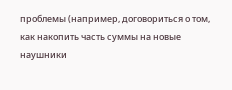проблемы (например, договориться о том, как накопить часть суммы на новые наушники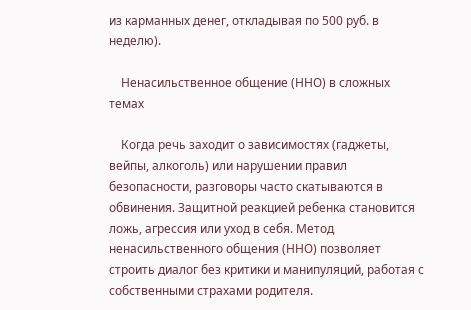из карманных денег, откладывая по 500 руб. в неделю).

    Ненасильственное общение (ННО) в сложных темах

    Когда речь заходит о зависимостях (гаджеты, вейпы, алкоголь) или нарушении правил безопасности, разговоры часто скатываются в обвинения. Защитной реакцией ребенка становится ложь, агрессия или уход в себя. Метод ненасильственного общения (ННО) позволяет строить диалог без критики и манипуляций, работая с собственными страхами родителя.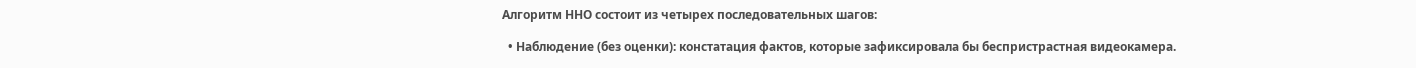Алгоритм ННО состоит из четырех последовательных шагов:

  • Наблюдение (без оценки): констатация фактов, которые зафиксировала бы беспристрастная видеокамера.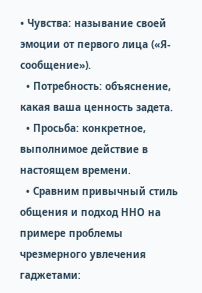• Чувства: называние своей эмоции от первого лица («Я-сообщение»).
  • Потребность: объяснение, какая ваша ценность задета.
  • Просьба: конкретное, выполнимое действие в настоящем времени.
  • Сравним привычный стиль общения и подход ННО на примере проблемы чрезмерного увлечения гаджетами: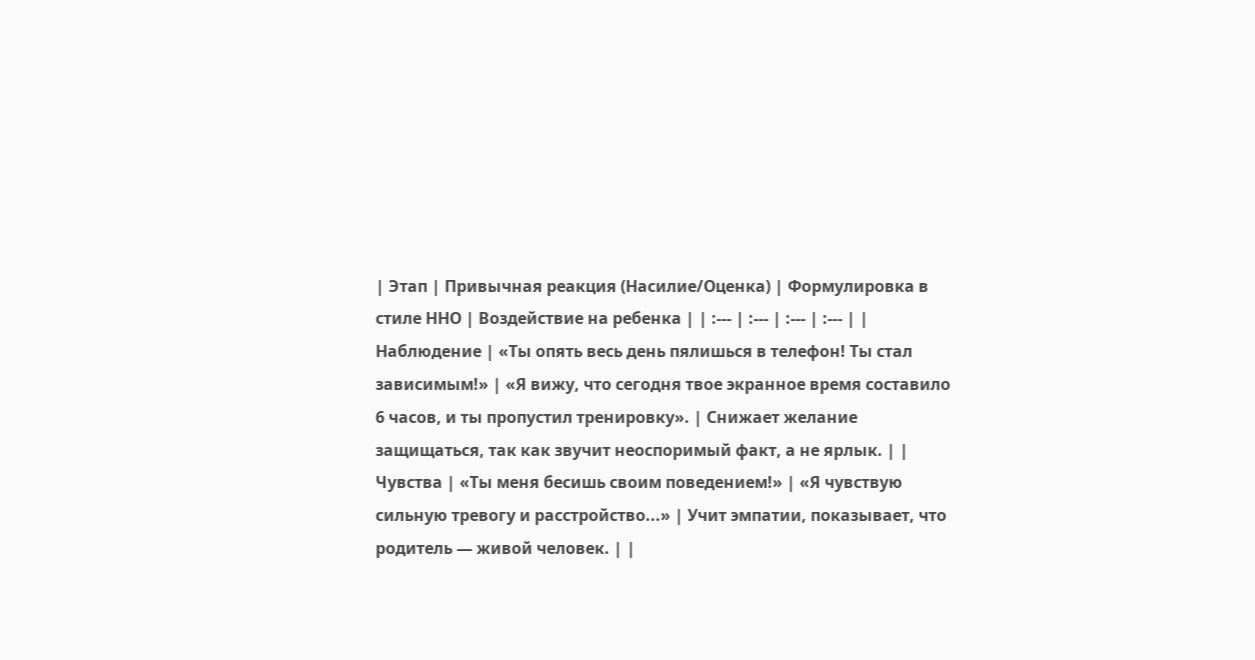| Этап | Привычная реакция (Насилие/Оценка) | Формулировка в стиле ННО | Воздействие на ребенка | | :--- | :--- | :--- | :--- | | Наблюдение | «Ты опять весь день пялишься в телефон! Ты стал зависимым!» | «Я вижу, что сегодня твое экранное время составило 6 часов, и ты пропустил тренировку». | Снижает желание защищаться, так как звучит неоспоримый факт, а не ярлык. | | Чувства | «Ты меня бесишь своим поведением!» | «Я чувствую сильную тревогу и расстройство...» | Учит эмпатии, показывает, что родитель — живой человек. | |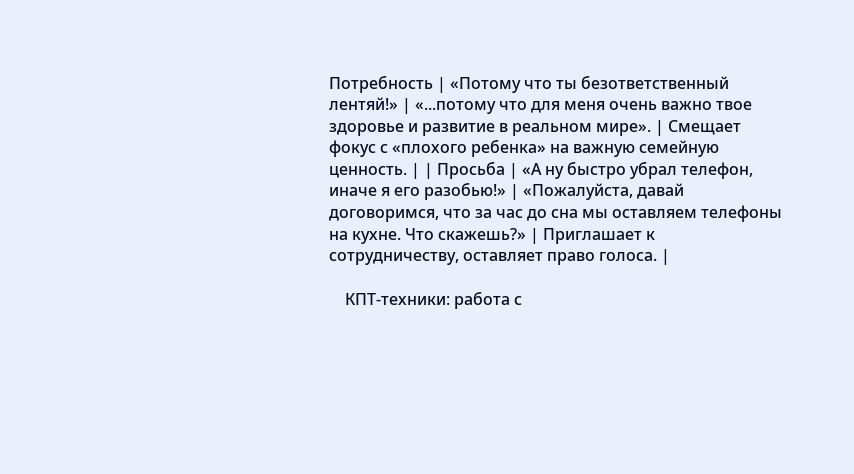Потребность | «Потому что ты безответственный лентяй!» | «...потому что для меня очень важно твое здоровье и развитие в реальном мире». | Смещает фокус с «плохого ребенка» на важную семейную ценность. | | Просьба | «А ну быстро убрал телефон, иначе я его разобью!» | «Пожалуйста, давай договоримся, что за час до сна мы оставляем телефоны на кухне. Что скажешь?» | Приглашает к сотрудничеству, оставляет право голоса. |

    КПТ-техники: работа с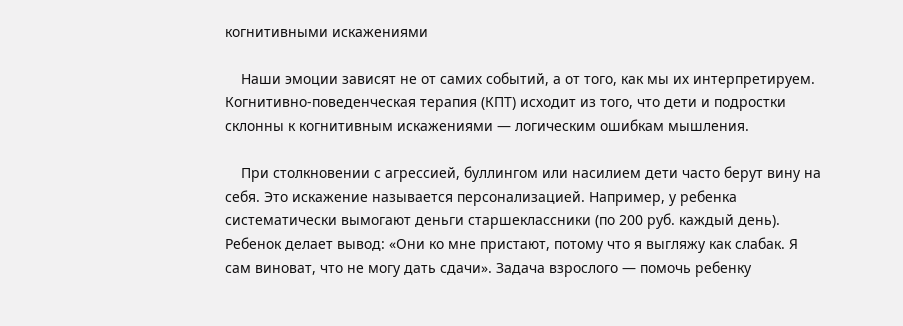когнитивными искажениями

    Наши эмоции зависят не от самих событий, а от того, как мы их интерпретируем. Когнитивно-поведенческая терапия (КПТ) исходит из того, что дети и подростки склонны к когнитивным искажениями — логическим ошибкам мышления.

    При столкновении с агрессией, буллингом или насилием дети часто берут вину на себя. Это искажение называется персонализацией. Например, у ребенка систематически вымогают деньги старшеклассники (по 200 руб. каждый день). Ребенок делает вывод: «Они ко мне пристают, потому что я выгляжу как слабак. Я сам виноват, что не могу дать сдачи». Задача взрослого — помочь ребенку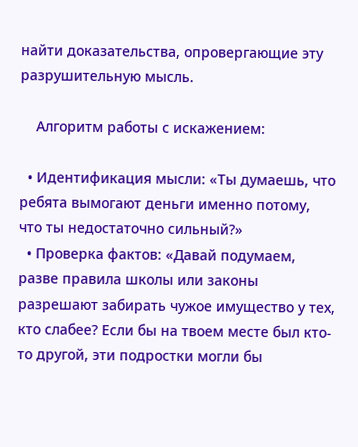найти доказательства, опровергающие эту разрушительную мысль.

    Алгоритм работы с искажением:

  • Идентификация мысли: «Ты думаешь, что ребята вымогают деньги именно потому, что ты недостаточно сильный?»
  • Проверка фактов: «Давай подумаем, разве правила школы или законы разрешают забирать чужое имущество у тех, кто слабее? Если бы на твоем месте был кто-то другой, эти подростки могли бы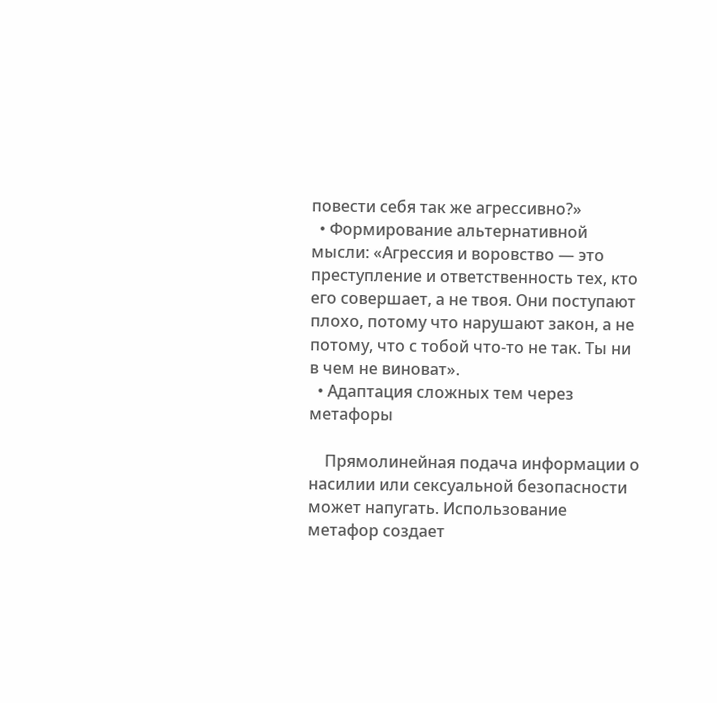повести себя так же агрессивно?»
  • Формирование альтернативной мысли: «Агрессия и воровство — это преступление и ответственность тех, кто его совершает, а не твоя. Они поступают плохо, потому что нарушают закон, а не потому, что с тобой что-то не так. Ты ни в чем не виноват».
  • Адаптация сложных тем через метафоры

    Прямолинейная подача информации о насилии или сексуальной безопасности может напугать. Использование метафор создает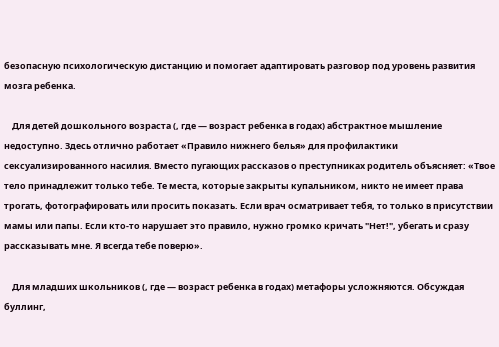безопасную психологическую дистанцию и помогает адаптировать разговор под уровень развития мозга ребенка.

    Для детей дошкольного возраста (, где — возраст ребенка в годах) абстрактное мышление недоступно. Здесь отлично работает «Правило нижнего белья» для профилактики сексуализированного насилия. Вместо пугающих рассказов о преступниках родитель объясняет: «Твое тело принадлежит только тебе. Те места, которые закрыты купальником, никто не имеет права трогать, фотографировать или просить показать. Если врач осматривает тебя, то только в присутствии мамы или папы. Если кто-то нарушает это правило, нужно громко кричать "Нет!", убегать и сразу рассказывать мне. Я всегда тебе поверю».

    Для младших школьников (, где — возраст ребенка в годах) метафоры усложняются. Обсуждая буллинг,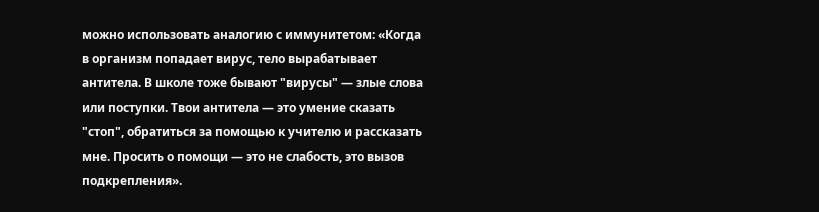можно использовать аналогию с иммунитетом: «Когда в организм попадает вирус, тело вырабатывает антитела. В школе тоже бывают "вирусы" — злые слова или поступки. Твои антитела — это умение сказать "стоп", обратиться за помощью к учителю и рассказать мне. Просить о помощи — это не слабость, это вызов подкрепления».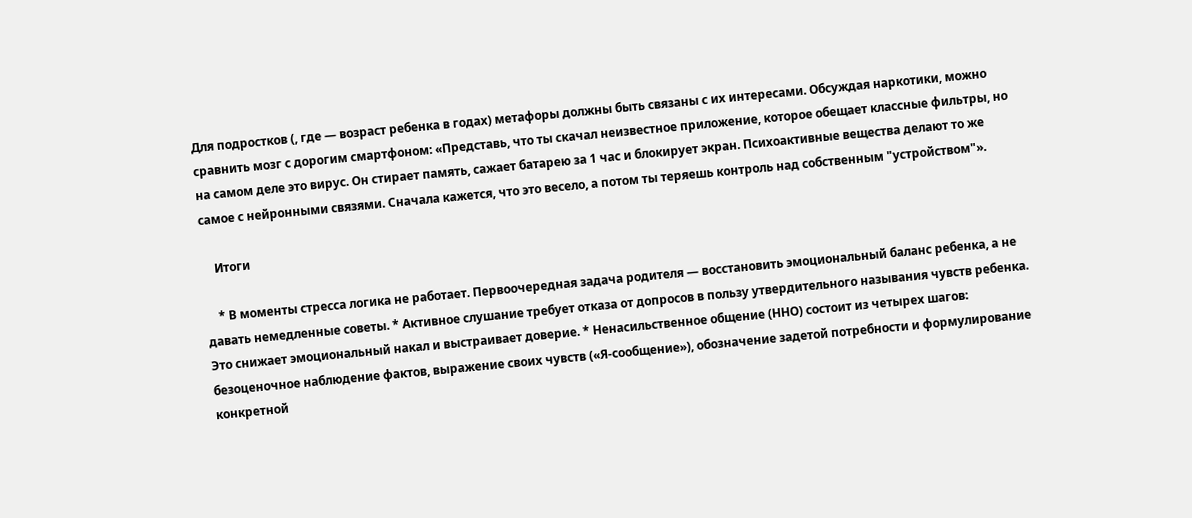Для подростков (, где — возраст ребенка в годах) метафоры должны быть связаны с их интересами. Обсуждая наркотики, можно сравнить мозг с дорогим смартфоном: «Представь, что ты скачал неизвестное приложение, которое обещает классные фильтры, но на самом деле это вирус. Он стирает память, сажает батарею за 1 час и блокирует экран. Психоактивные вещества делают то же самое с нейронными связями. Сначала кажется, что это весело, а потом ты теряешь контроль над собственным "устройством"».

    Итоги

    * В моменты стресса логика не работает. Первоочередная задача родителя — восстановить эмоциональный баланс ребенка, а не давать немедленные советы. * Активное слушание требует отказа от допросов в пользу утвердительного называния чувств ребенка. Это снижает эмоциональный накал и выстраивает доверие. * Ненасильственное общение (ННО) состоит из четырех шагов: безоценочное наблюдение фактов, выражение своих чувств («Я-сообщение»), обозначение задетой потребности и формулирование конкретной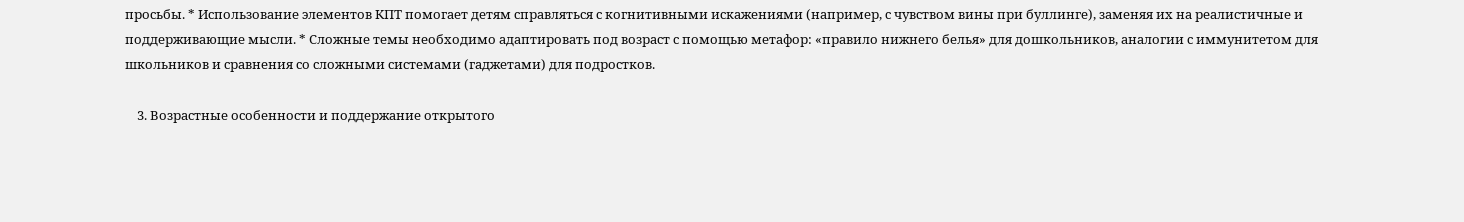просьбы. * Использование элементов КПТ помогает детям справляться с когнитивными искажениями (например, с чувством вины при буллинге), заменяя их на реалистичные и поддерживающие мысли. * Сложные темы необходимо адаптировать под возраст с помощью метафор: «правило нижнего белья» для дошкольников, аналогии с иммунитетом для школьников и сравнения со сложными системами (гаджетами) для подростков.

    3. Возрастные особенности и поддержание открытого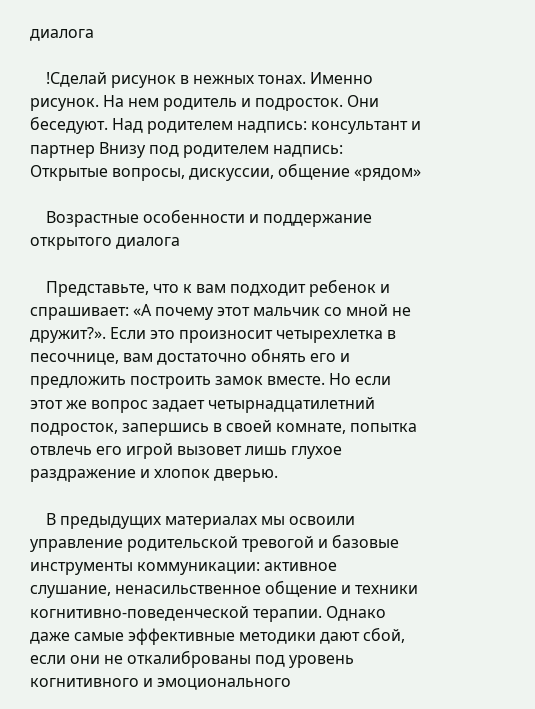диалога

    !Сделай рисунок в нежных тонах. Именно рисунок. На нем родитель и подросток. Они беседуют. Над родителем надпись: консультант и партнер Внизу под родителем надпись: Открытые вопросы, дискуссии, общение «рядом»

    Возрастные особенности и поддержание открытого диалога

    Представьте, что к вам подходит ребенок и спрашивает: «А почему этот мальчик со мной не дружит?». Если это произносит четырехлетка в песочнице, вам достаточно обнять его и предложить построить замок вместе. Но если этот же вопрос задает четырнадцатилетний подросток, запершись в своей комнате, попытка отвлечь его игрой вызовет лишь глухое раздражение и хлопок дверью.

    В предыдущих материалах мы освоили управление родительской тревогой и базовые инструменты коммуникации: активное слушание, ненасильственное общение и техники когнитивно-поведенческой терапии. Однако даже самые эффективные методики дают сбой, если они не откалиброваны под уровень когнитивного и эмоционального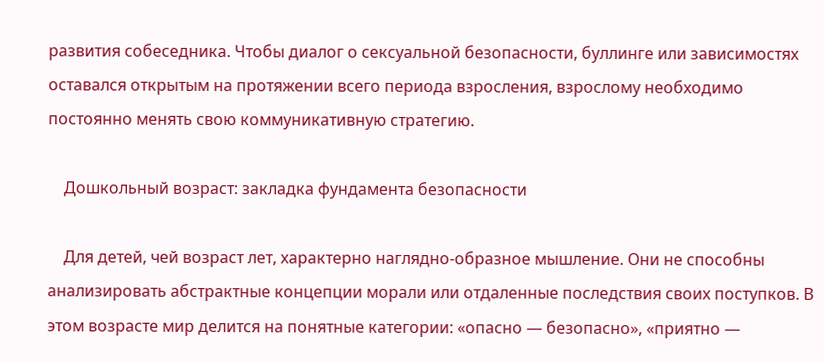развития собеседника. Чтобы диалог о сексуальной безопасности, буллинге или зависимостях оставался открытым на протяжении всего периода взросления, взрослому необходимо постоянно менять свою коммуникативную стратегию.

    Дошкольный возраст: закладка фундамента безопасности

    Для детей, чей возраст лет, характерно наглядно-образное мышление. Они не способны анализировать абстрактные концепции морали или отдаленные последствия своих поступков. В этом возрасте мир делится на понятные категории: «опасно — безопасно», «приятно —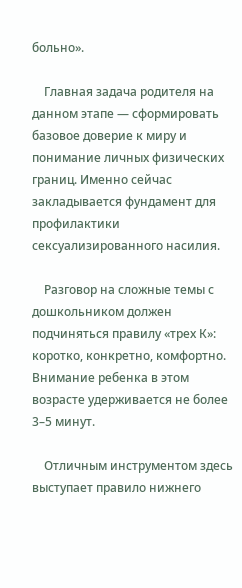больно».

    Главная задача родителя на данном этапе — сформировать базовое доверие к миру и понимание личных физических границ. Именно сейчас закладывается фундамент для профилактики сексуализированного насилия.

    Разговор на сложные темы с дошкольником должен подчиняться правилу «трех К»: коротко, конкретно, комфортно. Внимание ребенка в этом возрасте удерживается не более 3–5 минут.

    Отличным инструментом здесь выступает правило нижнего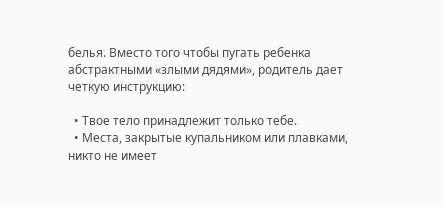белья. Вместо того чтобы пугать ребенка абстрактными «злыми дядями», родитель дает четкую инструкцию:

  • Твое тело принадлежит только тебе.
  • Места, закрытые купальником или плавками, никто не имеет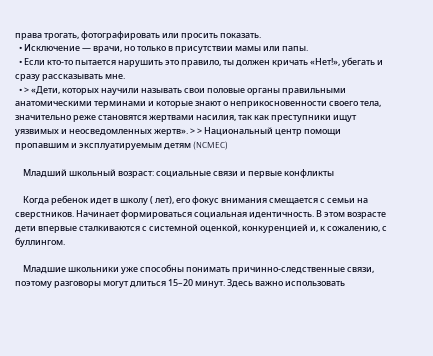права трогать, фотографировать или просить показать.
  • Исключение — врачи, но только в присутствии мамы или папы.
  • Если кто-то пытается нарушить это правило, ты должен кричать «Нет!», убегать и сразу рассказывать мне.
  • > «Дети, которых научили называть свои половые органы правильными анатомическими терминами и которые знают о неприкосновенности своего тела, значительно реже становятся жертвами насилия, так как преступники ищут уязвимых и неосведомленных жертв». > > Национальный центр помощи пропавшим и эксплуатируемым детям (NCMEC)

    Младший школьный возраст: социальные связи и первые конфликты

    Когда ребенок идет в школу ( лет), его фокус внимания смещается с семьи на сверстников. Начинает формироваться социальная идентичность. В этом возрасте дети впервые сталкиваются с системной оценкой, конкуренцией и, к сожалению, с буллингом.

    Младшие школьники уже способны понимать причинно-следственные связи, поэтому разговоры могут длиться 15–20 минут. Здесь важно использовать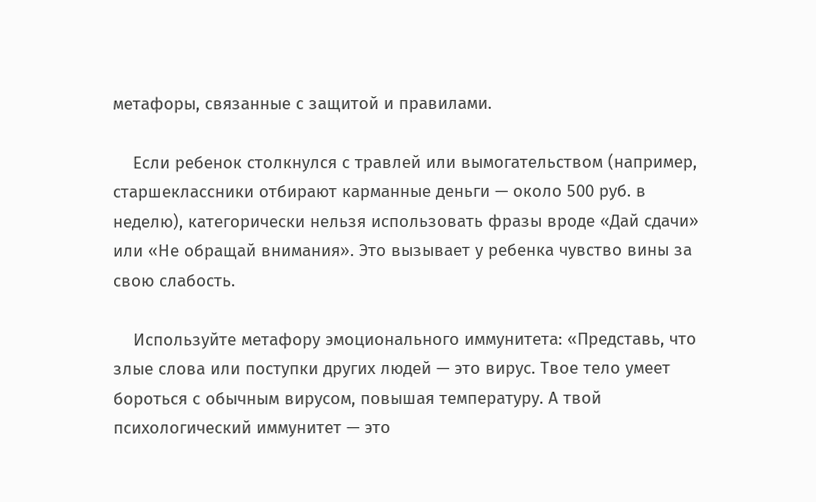метафоры, связанные с защитой и правилами.

    Если ребенок столкнулся с травлей или вымогательством (например, старшеклассники отбирают карманные деньги — около 500 руб. в неделю), категорически нельзя использовать фразы вроде «Дай сдачи» или «Не обращай внимания». Это вызывает у ребенка чувство вины за свою слабость.

    Используйте метафору эмоционального иммунитета: «Представь, что злые слова или поступки других людей — это вирус. Твое тело умеет бороться с обычным вирусом, повышая температуру. А твой психологический иммунитет — это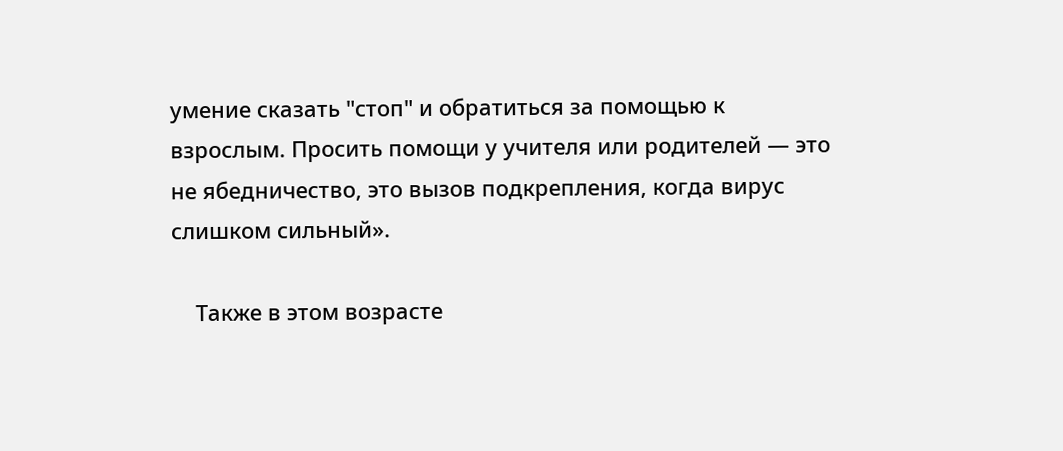умение сказать "стоп" и обратиться за помощью к взрослым. Просить помощи у учителя или родителей — это не ябедничество, это вызов подкрепления, когда вирус слишком сильный».

    Также в этом возрасте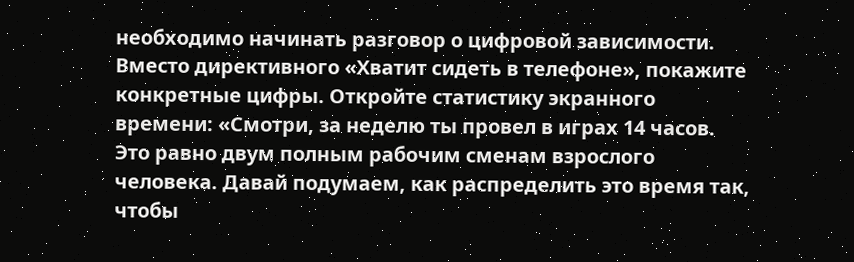необходимо начинать разговор о цифровой зависимости. Вместо директивного «Хватит сидеть в телефоне», покажите конкретные цифры. Откройте статистику экранного времени: «Смотри, за неделю ты провел в играх 14 часов. Это равно двум полным рабочим сменам взрослого человека. Давай подумаем, как распределить это время так, чтобы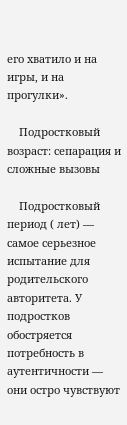его хватило и на игры, и на прогулки».

    Подростковый возраст: сепарация и сложные вызовы

    Подростковый период ( лет) — самое серьезное испытание для родительского авторитета. У подростков обостряется потребность в аутентичности — они остро чувствуют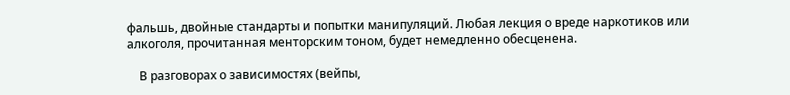фальшь, двойные стандарты и попытки манипуляций. Любая лекция о вреде наркотиков или алкоголя, прочитанная менторским тоном, будет немедленно обесценена.

    В разговорах о зависимостях (вейпы,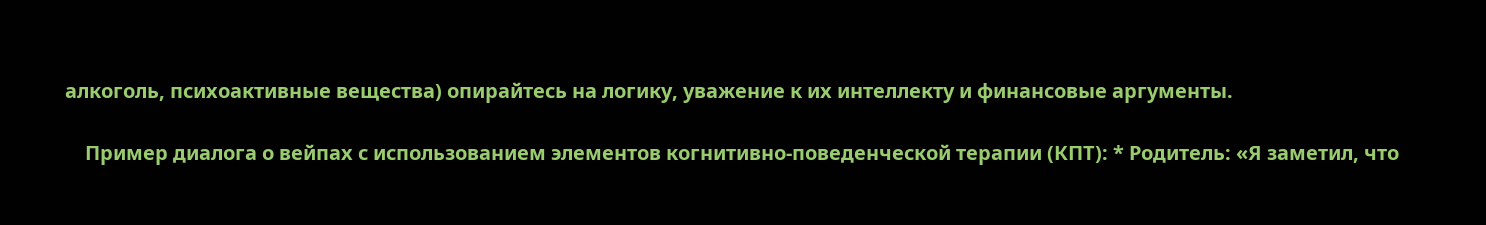алкоголь, психоактивные вещества) опирайтесь на логику, уважение к их интеллекту и финансовые аргументы.

    Пример диалога о вейпах с использованием элементов когнитивно-поведенческой терапии (КПТ): * Родитель: «Я заметил, что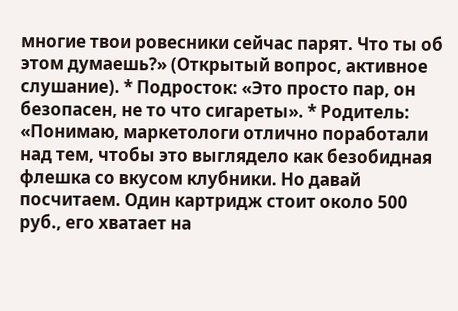многие твои ровесники сейчас парят. Что ты об этом думаешь?» (Открытый вопрос, активное слушание). * Подросток: «Это просто пар, он безопасен, не то что сигареты». * Родитель: «Понимаю, маркетологи отлично поработали над тем, чтобы это выглядело как безобидная флешка со вкусом клубники. Но давай посчитаем. Один картридж стоит около 500 руб., его хватает на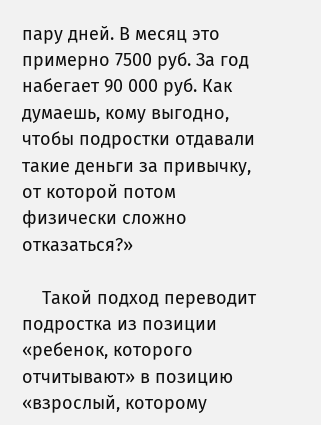пару дней. В месяц это примерно 7500 руб. За год набегает 90 000 руб. Как думаешь, кому выгодно, чтобы подростки отдавали такие деньги за привычку, от которой потом физически сложно отказаться?»

    Такой подход переводит подростка из позиции «ребенок, которого отчитывают» в позицию «взрослый, которому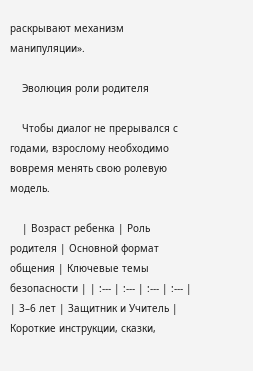раскрывают механизм манипуляции».

    Эволюция роли родителя

    Чтобы диалог не прерывался с годами, взрослому необходимо вовремя менять свою ролевую модель.

    | Возраст ребенка | Роль родителя | Основной формат общения | Ключевые темы безопасности | | :--- | :--- | :--- | :--- | | 3–6 лет | Защитник и Учитель | Короткие инструкции, сказки,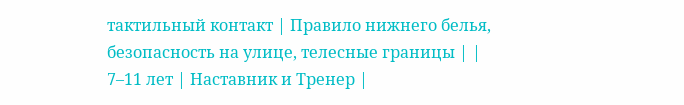тактильный контакт | Правило нижнего белья, безопасность на улице, телесные границы | | 7–11 лет | Наставник и Тренер |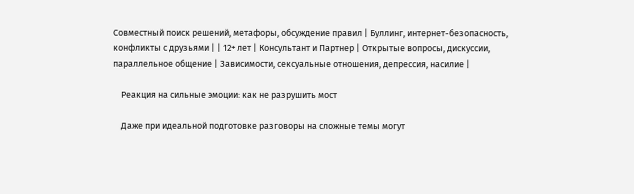Совместный поиск решений, метафоры, обсуждение правил | Буллинг, интернет-безопасность, конфликты с друзьями | | 12+ лет | Консультант и Партнер | Открытые вопросы, дискуссии, параллельное общение | Зависимости, сексуальные отношения, депрессия, насилие |

    Реакция на сильные эмоции: как не разрушить мост

    Даже при идеальной подготовке разговоры на сложные темы могут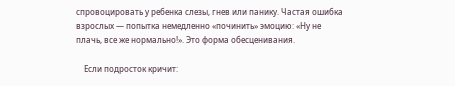спровоцировать у ребенка слезы, гнев или панику. Частая ошибка взрослых — попытка немедленно «починить» эмоцию: «Ну не плачь, все же нормально!». Это форма обесценивания.

    Если подросток кричит: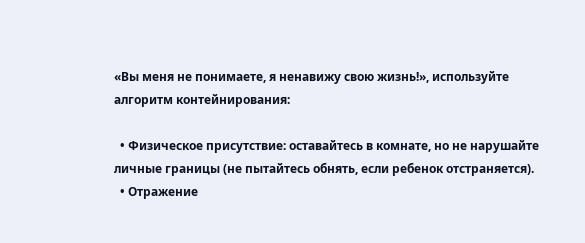«Вы меня не понимаете, я ненавижу свою жизнь!», используйте алгоритм контейнирования:

  • Физическое присутствие: оставайтесь в комнате, но не нарушайте личные границы (не пытайтесь обнять, если ребенок отстраняется).
  • Отражение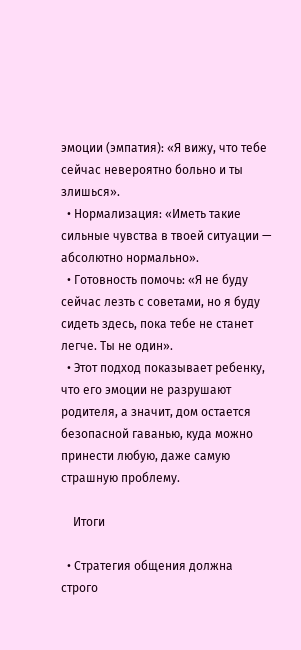эмоции (эмпатия): «Я вижу, что тебе сейчас невероятно больно и ты злишься».
  • Нормализация: «Иметь такие сильные чувства в твоей ситуации — абсолютно нормально».
  • Готовность помочь: «Я не буду сейчас лезть с советами, но я буду сидеть здесь, пока тебе не станет легче. Ты не один».
  • Этот подход показывает ребенку, что его эмоции не разрушают родителя, а значит, дом остается безопасной гаванью, куда можно принести любую, даже самую страшную проблему.

    Итоги

  • Стратегия общения должна строго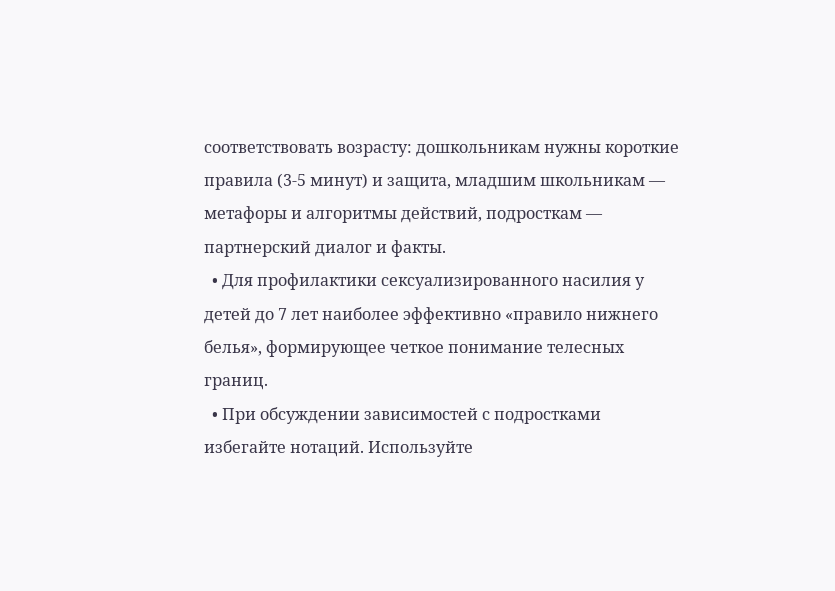соответствовать возрасту: дошкольникам нужны короткие правила (3-5 минут) и защита, младшим школьникам — метафоры и алгоритмы действий, подросткам — партнерский диалог и факты.
  • Для профилактики сексуализированного насилия у детей до 7 лет наиболее эффективно «правило нижнего белья», формирующее четкое понимание телесных границ.
  • При обсуждении зависимостей с подростками избегайте нотаций. Используйте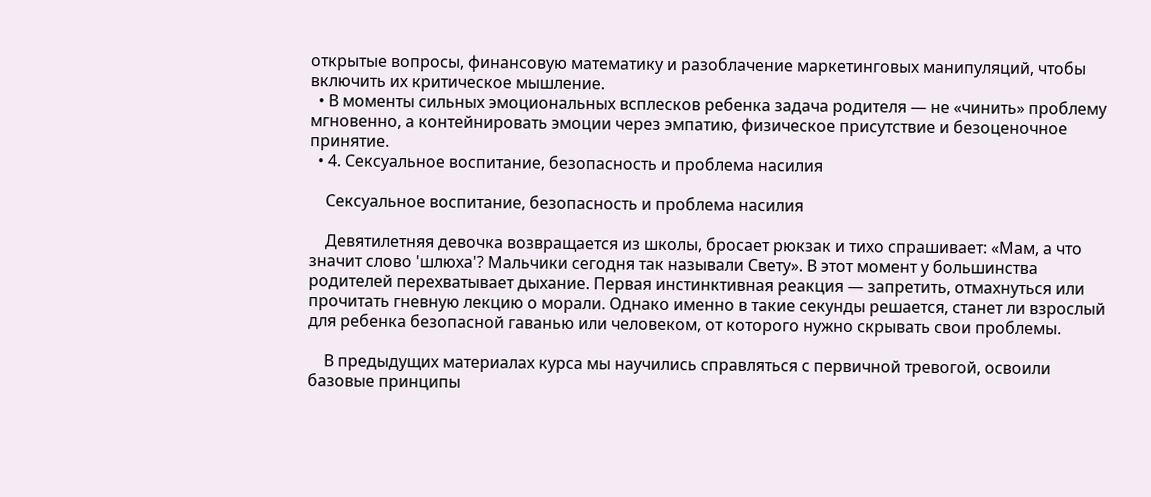открытые вопросы, финансовую математику и разоблачение маркетинговых манипуляций, чтобы включить их критическое мышление.
  • В моменты сильных эмоциональных всплесков ребенка задача родителя — не «чинить» проблему мгновенно, а контейнировать эмоции через эмпатию, физическое присутствие и безоценочное принятие.
  • 4. Сексуальное воспитание, безопасность и проблема насилия

    Сексуальное воспитание, безопасность и проблема насилия

    Девятилетняя девочка возвращается из школы, бросает рюкзак и тихо спрашивает: «Мам, а что значит слово 'шлюха'? Мальчики сегодня так называли Свету». В этот момент у большинства родителей перехватывает дыхание. Первая инстинктивная реакция — запретить, отмахнуться или прочитать гневную лекцию о морали. Однако именно в такие секунды решается, станет ли взрослый для ребенка безопасной гаванью или человеком, от которого нужно скрывать свои проблемы.

    В предыдущих материалах курса мы научились справляться с первичной тревогой, освоили базовые принципы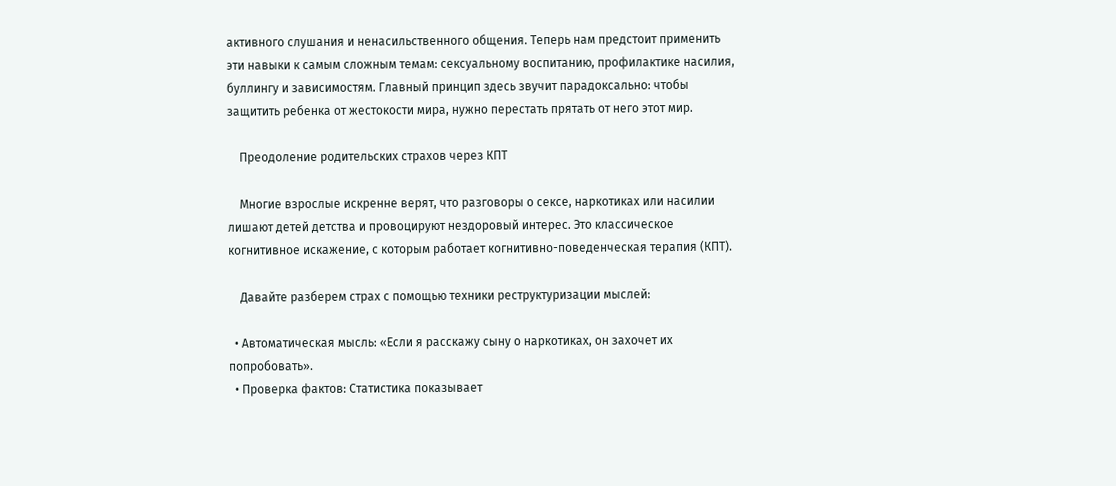активного слушания и ненасильственного общения. Теперь нам предстоит применить эти навыки к самым сложным темам: сексуальному воспитанию, профилактике насилия, буллингу и зависимостям. Главный принцип здесь звучит парадоксально: чтобы защитить ребенка от жестокости мира, нужно перестать прятать от него этот мир.

    Преодоление родительских страхов через КПТ

    Многие взрослые искренне верят, что разговоры о сексе, наркотиках или насилии лишают детей детства и провоцируют нездоровый интерес. Это классическое когнитивное искажение, с которым работает когнитивно-поведенческая терапия (КПТ).

    Давайте разберем страх с помощью техники реструктуризации мыслей:

  • Автоматическая мысль: «Если я расскажу сыну о наркотиках, он захочет их попробовать».
  • Проверка фактов: Статистика показывает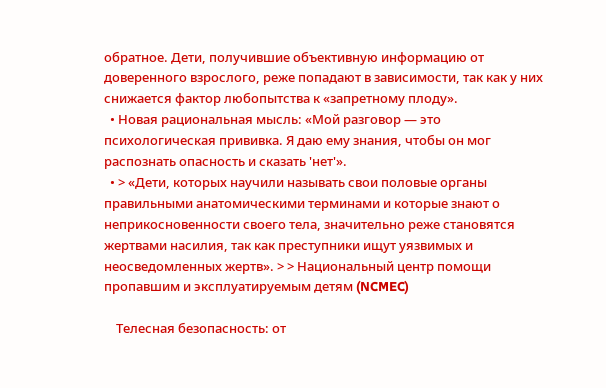обратное. Дети, получившие объективную информацию от доверенного взрослого, реже попадают в зависимости, так как у них снижается фактор любопытства к «запретному плоду».
  • Новая рациональная мысль: «Мой разговор — это психологическая прививка. Я даю ему знания, чтобы он мог распознать опасность и сказать 'нет'».
  • > «Дети, которых научили называть свои половые органы правильными анатомическими терминами и которые знают о неприкосновенности своего тела, значительно реже становятся жертвами насилия, так как преступники ищут уязвимых и неосведомленных жертв». > > Национальный центр помощи пропавшим и эксплуатируемым детям (NCMEC)

    Телесная безопасность: от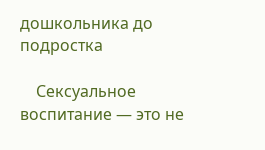дошкольника до подростка

    Сексуальное воспитание — это не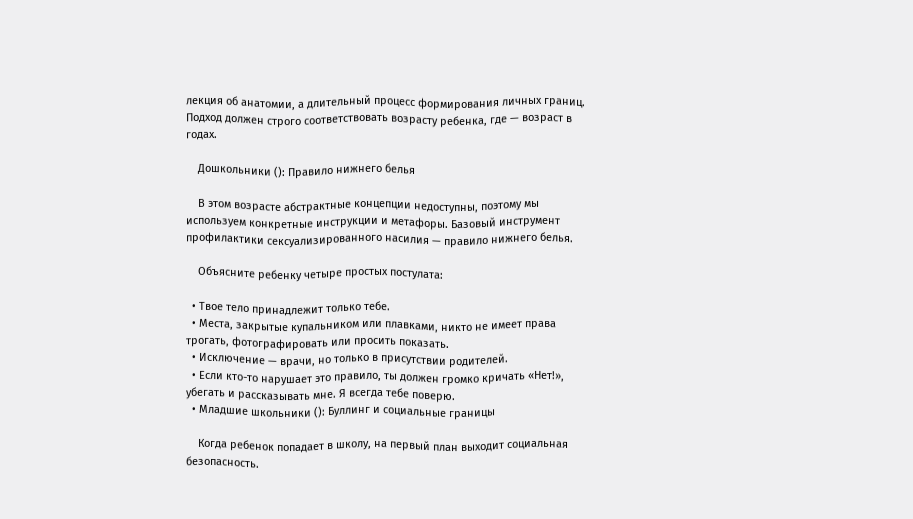лекция об анатомии, а длительный процесс формирования личных границ. Подход должен строго соответствовать возрасту ребенка, где — возраст в годах.

    Дошкольники (): Правило нижнего белья

    В этом возрасте абстрактные концепции недоступны, поэтому мы используем конкретные инструкции и метафоры. Базовый инструмент профилактики сексуализированного насилия — правило нижнего белья.

    Объясните ребенку четыре простых постулата:

  • Твое тело принадлежит только тебе.
  • Места, закрытые купальником или плавками, никто не имеет права трогать, фотографировать или просить показать.
  • Исключение — врачи, но только в присутствии родителей.
  • Если кто-то нарушает это правило, ты должен громко кричать «Нет!», убегать и рассказывать мне. Я всегда тебе поверю.
  • Младшие школьники (): Буллинг и социальные границы

    Когда ребенок попадает в школу, на первый план выходит социальная безопасность.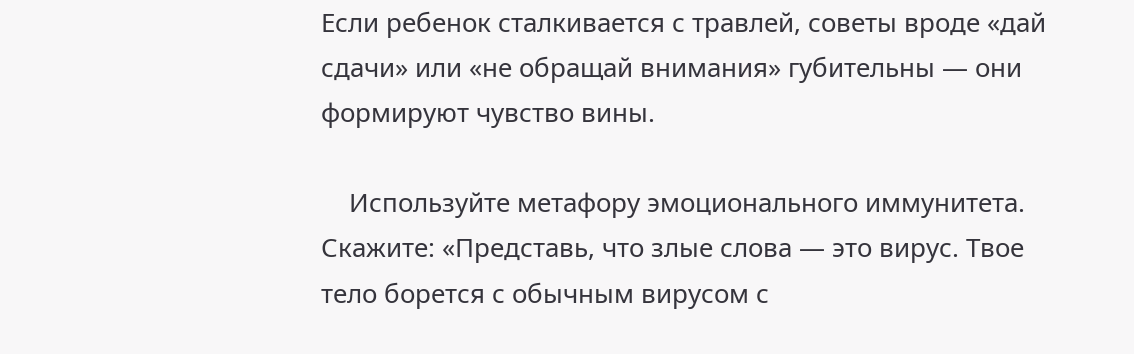Если ребенок сталкивается с травлей, советы вроде «дай сдачи» или «не обращай внимания» губительны — они формируют чувство вины.

    Используйте метафору эмоционального иммунитета. Скажите: «Представь, что злые слова — это вирус. Твое тело борется с обычным вирусом с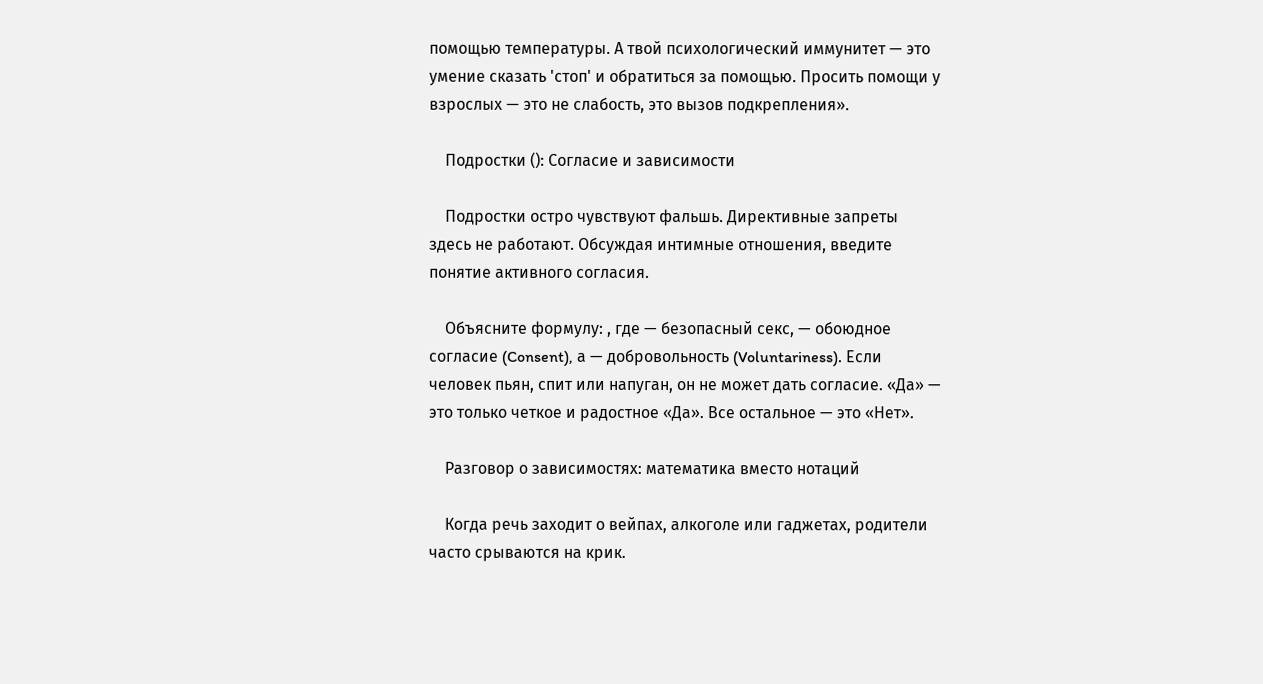помощью температуры. А твой психологический иммунитет — это умение сказать 'стоп' и обратиться за помощью. Просить помощи у взрослых — это не слабость, это вызов подкрепления».

    Подростки (): Согласие и зависимости

    Подростки остро чувствуют фальшь. Директивные запреты здесь не работают. Обсуждая интимные отношения, введите понятие активного согласия.

    Объясните формулу: , где — безопасный секс, — обоюдное согласие (Consent), а — добровольность (Voluntariness). Если человек пьян, спит или напуган, он не может дать согласие. «Да» — это только четкое и радостное «Да». Все остальное — это «Нет».

    Разговор о зависимостях: математика вместо нотаций

    Когда речь заходит о вейпах, алкоголе или гаджетах, родители часто срываются на крик.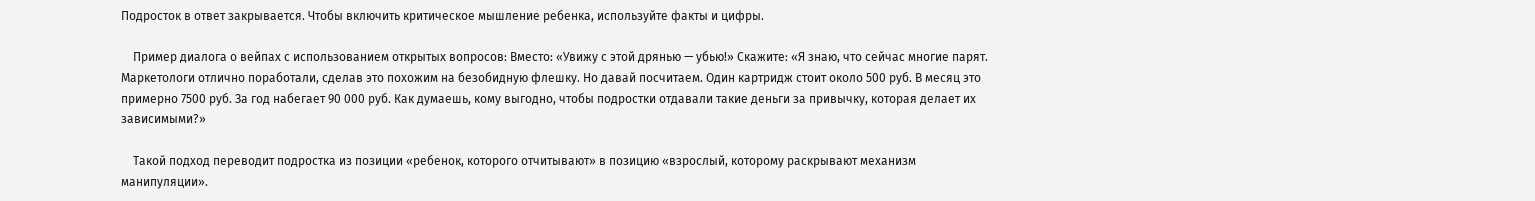Подросток в ответ закрывается. Чтобы включить критическое мышление ребенка, используйте факты и цифры.

    Пример диалога о вейпах с использованием открытых вопросов: Вместо: «Увижу с этой дрянью — убью!» Скажите: «Я знаю, что сейчас многие парят. Маркетологи отлично поработали, сделав это похожим на безобидную флешку. Но давай посчитаем. Один картридж стоит около 500 руб. В месяц это примерно 7500 руб. За год набегает 90 000 руб. Как думаешь, кому выгодно, чтобы подростки отдавали такие деньги за привычку, которая делает их зависимыми?»

    Такой подход переводит подростка из позиции «ребенок, которого отчитывают» в позицию «взрослый, которому раскрывают механизм манипуляции».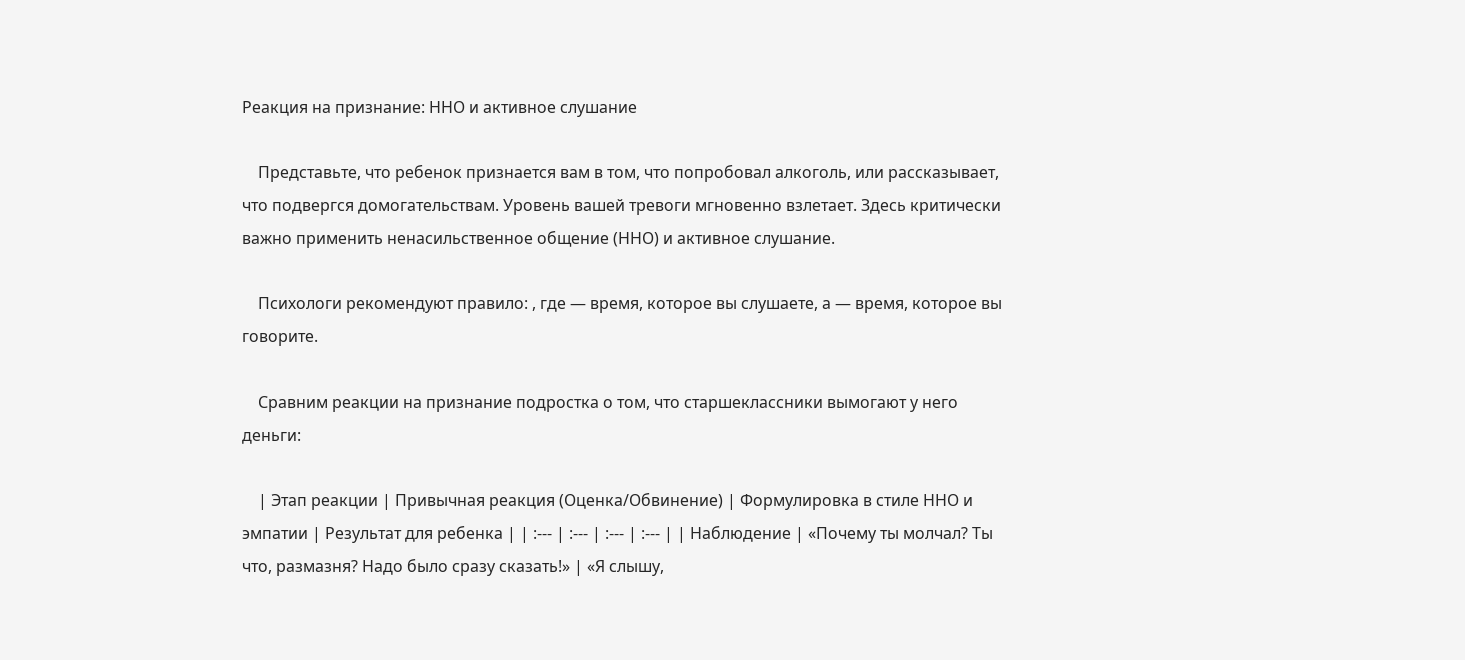Реакция на признание: ННО и активное слушание

    Представьте, что ребенок признается вам в том, что попробовал алкоголь, или рассказывает, что подвергся домогательствам. Уровень вашей тревоги мгновенно взлетает. Здесь критически важно применить ненасильственное общение (ННО) и активное слушание.

    Психологи рекомендуют правило: , где — время, которое вы слушаете, а — время, которое вы говорите.

    Сравним реакции на признание подростка о том, что старшеклассники вымогают у него деньги:

    | Этап реакции | Привычная реакция (Оценка/Обвинение) | Формулировка в стиле ННО и эмпатии | Результат для ребенка | | :--- | :--- | :--- | :--- | | Наблюдение | «Почему ты молчал? Ты что, размазня? Надо было сразу сказать!» | «Я слышу,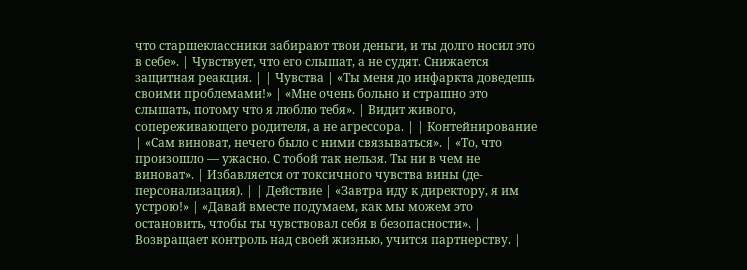что старшеклассники забирают твои деньги, и ты долго носил это в себе». | Чувствует, что его слышат, а не судят. Снижается защитная реакция. | | Чувства | «Ты меня до инфаркта доведешь своими проблемами!» | «Мне очень больно и страшно это слышать, потому что я люблю тебя». | Видит живого, сопереживающего родителя, а не агрессора. | | Контейнирование | «Сам виноват, нечего было с ними связываться». | «То, что произошло — ужасно. С тобой так нельзя. Ты ни в чем не виноват». | Избавляется от токсичного чувства вины (де-персонализация). | | Действие | «Завтра иду к директору, я им устрою!» | «Давай вместе подумаем, как мы можем это остановить, чтобы ты чувствовал себя в безопасности». | Возвращает контроль над своей жизнью, учится партнерству. |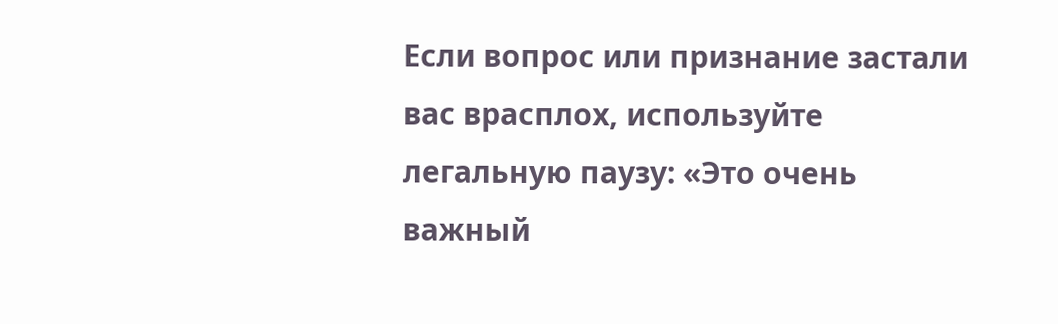Если вопрос или признание застали вас врасплох, используйте легальную паузу: «Это очень важный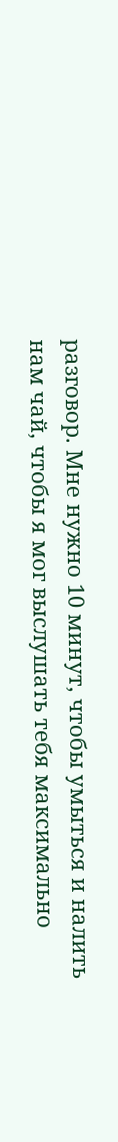разговор. Мне нужно 10 минут, чтобы умыться и налить нам чай, чтобы я мог выслушать тебя максимально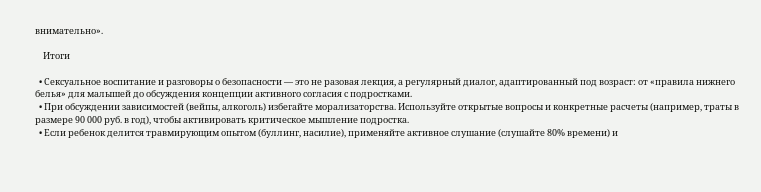внимательно».

    Итоги

  • Сексуальное воспитание и разговоры о безопасности — это не разовая лекция, а регулярный диалог, адаптированный под возраст: от «правила нижнего белья» для малышей до обсуждения концепции активного согласия с подростками.
  • При обсуждении зависимостей (вейпы, алкоголь) избегайте морализаторства. Используйте открытые вопросы и конкретные расчеты (например, траты в размере 90 000 руб. в год), чтобы активировать критическое мышление подростка.
  • Если ребенок делится травмирующим опытом (буллинг, насилие), применяйте активное слушание (слушайте 80% времени) и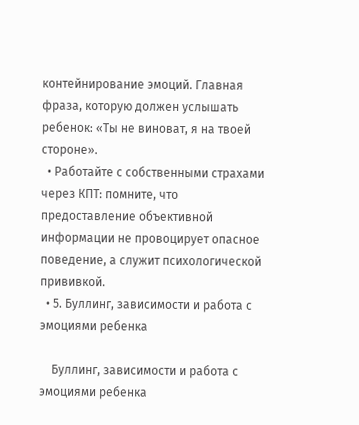контейнирование эмоций. Главная фраза, которую должен услышать ребенок: «Ты не виноват, я на твоей стороне».
  • Работайте с собственными страхами через КПТ: помните, что предоставление объективной информации не провоцирует опасное поведение, а служит психологической прививкой.
  • 5. Буллинг, зависимости и работа с эмоциями ребенка

    Буллинг, зависимости и работа с эмоциями ребенка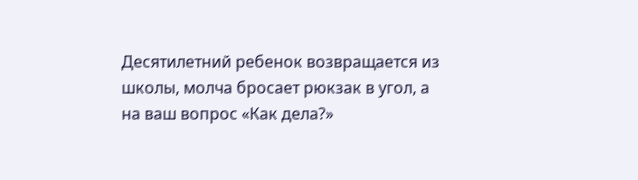Десятилетний ребенок возвращается из школы, молча бросает рюкзак в угол, а на ваш вопрос «Как дела?»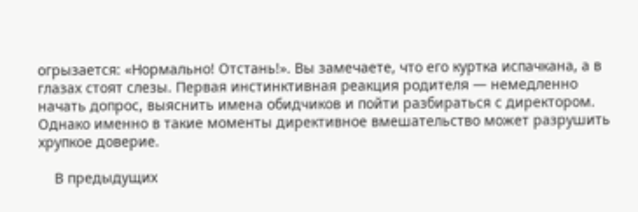огрызается: «Нормально! Отстань!». Вы замечаете, что его куртка испачкана, а в глазах стоят слезы. Первая инстинктивная реакция родителя — немедленно начать допрос, выяснить имена обидчиков и пойти разбираться с директором. Однако именно в такие моменты директивное вмешательство может разрушить хрупкое доверие.

    В предыдущих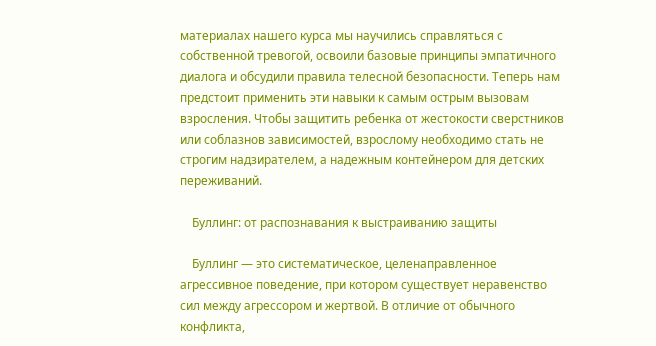материалах нашего курса мы научились справляться с собственной тревогой, освоили базовые принципы эмпатичного диалога и обсудили правила телесной безопасности. Теперь нам предстоит применить эти навыки к самым острым вызовам взросления. Чтобы защитить ребенка от жестокости сверстников или соблазнов зависимостей, взрослому необходимо стать не строгим надзирателем, а надежным контейнером для детских переживаний.

    Буллинг: от распознавания к выстраиванию защиты

    Буллинг — это систематическое, целенаправленное агрессивное поведение, при котором существует неравенство сил между агрессором и жертвой. В отличие от обычного конфликта,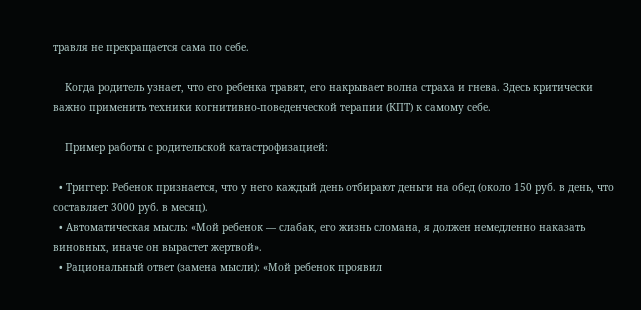травля не прекращается сама по себе.

    Когда родитель узнает, что его ребенка травят, его накрывает волна страха и гнева. Здесь критически важно применить техники когнитивно-поведенческой терапии (КПТ) к самому себе.

    Пример работы с родительской катастрофизацией:

  • Триггер: Ребенок признается, что у него каждый день отбирают деньги на обед (около 150 руб. в день, что составляет 3000 руб. в месяц).
  • Автоматическая мысль: «Мой ребенок — слабак, его жизнь сломана, я должен немедленно наказать виновных, иначе он вырастет жертвой».
  • Рациональный ответ (замена мысли): «Мой ребенок проявил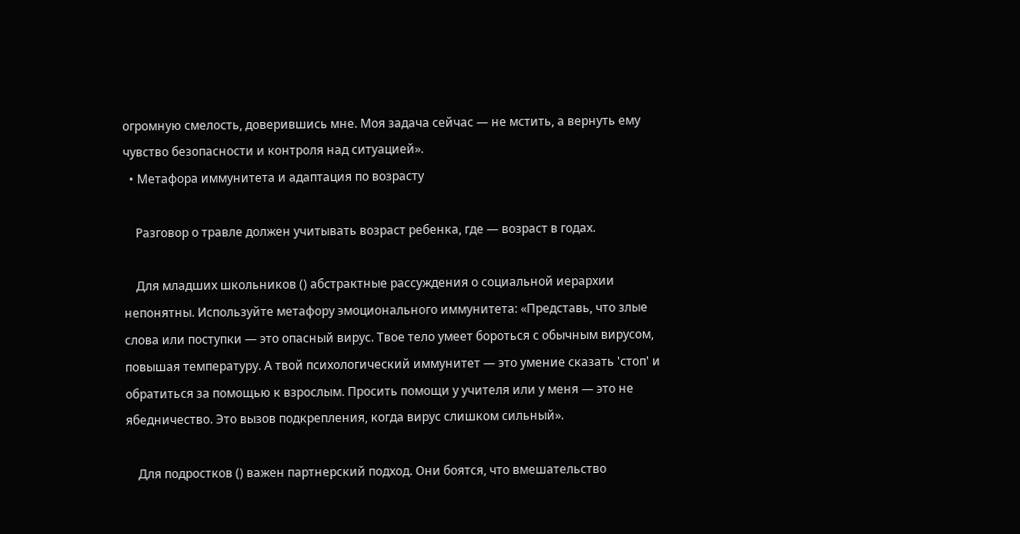огромную смелость, доверившись мне. Моя задача сейчас — не мстить, а вернуть ему чувство безопасности и контроля над ситуацией».
  • Метафора иммунитета и адаптация по возрасту

    Разговор о травле должен учитывать возраст ребенка, где — возраст в годах.

    Для младших школьников () абстрактные рассуждения о социальной иерархии непонятны. Используйте метафору эмоционального иммунитета: «Представь, что злые слова или поступки — это опасный вирус. Твое тело умеет бороться с обычным вирусом, повышая температуру. А твой психологический иммунитет — это умение сказать 'стоп' и обратиться за помощью к взрослым. Просить помощи у учителя или у меня — это не ябедничество. Это вызов подкрепления, когда вирус слишком сильный».

    Для подростков () важен партнерский подход. Они боятся, что вмешательство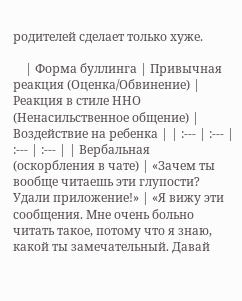родителей сделает только хуже.

    | Форма буллинга | Привычная реакция (Оценка/Обвинение) | Реакция в стиле ННО (Ненасильственное общение) | Воздействие на ребенка | | :--- | :--- | :--- | :--- | | Вербальная (оскорбления в чате) | «Зачем ты вообще читаешь эти глупости? Удали приложение!» | «Я вижу эти сообщения. Мне очень больно читать такое, потому что я знаю, какой ты замечательный. Давай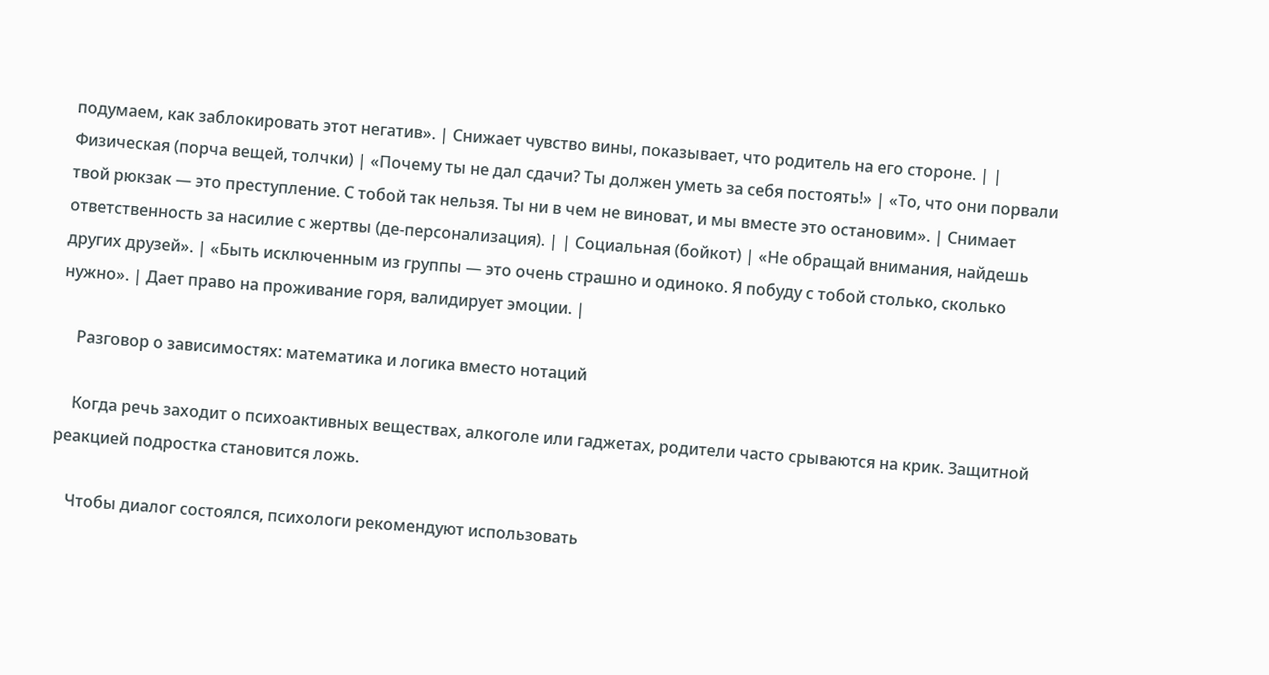подумаем, как заблокировать этот негатив». | Снижает чувство вины, показывает, что родитель на его стороне. | | Физическая (порча вещей, толчки) | «Почему ты не дал сдачи? Ты должен уметь за себя постоять!» | «То, что они порвали твой рюкзак — это преступление. С тобой так нельзя. Ты ни в чем не виноват, и мы вместе это остановим». | Снимает ответственность за насилие с жертвы (де-персонализация). | | Социальная (бойкот) | «Не обращай внимания, найдешь других друзей». | «Быть исключенным из группы — это очень страшно и одиноко. Я побуду с тобой столько, сколько нужно». | Дает право на проживание горя, валидирует эмоции. |

    Разговор о зависимостях: математика и логика вместо нотаций

    Когда речь заходит о психоактивных веществах, алкоголе или гаджетах, родители часто срываются на крик. Защитной реакцией подростка становится ложь.

    Чтобы диалог состоялся, психологи рекомендуют использовать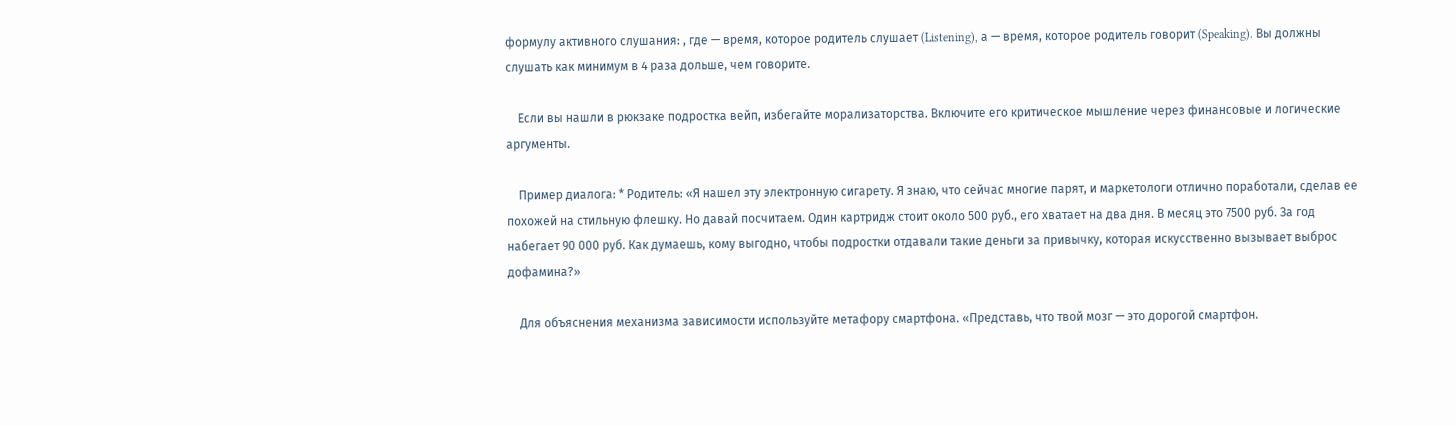формулу активного слушания: , где — время, которое родитель слушает (Listening), а — время, которое родитель говорит (Speaking). Вы должны слушать как минимум в 4 раза дольше, чем говорите.

    Если вы нашли в рюкзаке подростка вейп, избегайте морализаторства. Включите его критическое мышление через финансовые и логические аргументы.

    Пример диалога: * Родитель: «Я нашел эту электронную сигарету. Я знаю, что сейчас многие парят, и маркетологи отлично поработали, сделав ее похожей на стильную флешку. Но давай посчитаем. Один картридж стоит около 500 руб., его хватает на два дня. В месяц это 7500 руб. За год набегает 90 000 руб. Как думаешь, кому выгодно, чтобы подростки отдавали такие деньги за привычку, которая искусственно вызывает выброс дофамина?»

    Для объяснения механизма зависимости используйте метафору смартфона. «Представь, что твой мозг — это дорогой смартфон.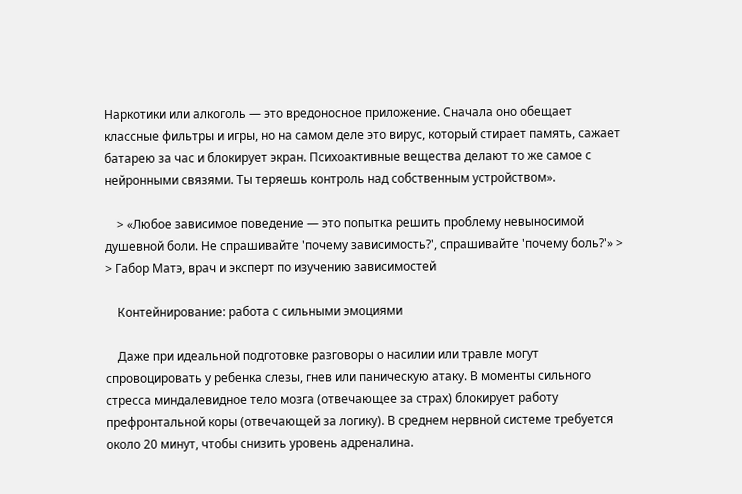Наркотики или алкоголь — это вредоносное приложение. Сначала оно обещает классные фильтры и игры, но на самом деле это вирус, который стирает память, сажает батарею за час и блокирует экран. Психоактивные вещества делают то же самое с нейронными связями. Ты теряешь контроль над собственным устройством».

    > «Любое зависимое поведение — это попытка решить проблему невыносимой душевной боли. Не спрашивайте 'почему зависимость?', спрашивайте 'почему боль?'» > > Габор Матэ, врач и эксперт по изучению зависимостей

    Контейнирование: работа с сильными эмоциями

    Даже при идеальной подготовке разговоры о насилии или травле могут спровоцировать у ребенка слезы, гнев или паническую атаку. В моменты сильного стресса миндалевидное тело мозга (отвечающее за страх) блокирует работу префронтальной коры (отвечающей за логику). В среднем нервной системе требуется около 20 минут, чтобы снизить уровень адреналина.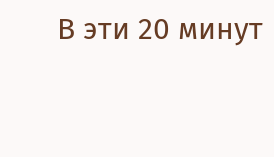В эти 20 минут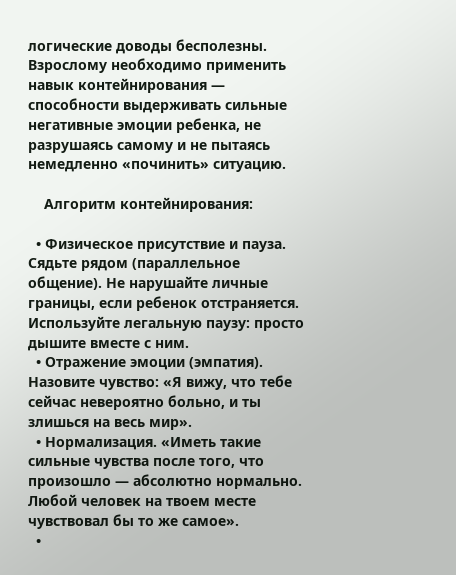логические доводы бесполезны. Взрослому необходимо применить навык контейнирования — способности выдерживать сильные негативные эмоции ребенка, не разрушаясь самому и не пытаясь немедленно «починить» ситуацию.

    Алгоритм контейнирования:

  • Физическое присутствие и пауза. Сядьте рядом (параллельное общение). Не нарушайте личные границы, если ребенок отстраняется. Используйте легальную паузу: просто дышите вместе с ним.
  • Отражение эмоции (эмпатия). Назовите чувство: «Я вижу, что тебе сейчас невероятно больно, и ты злишься на весь мир».
  • Нормализация. «Иметь такие сильные чувства после того, что произошло — абсолютно нормально. Любой человек на твоем месте чувствовал бы то же самое».
  •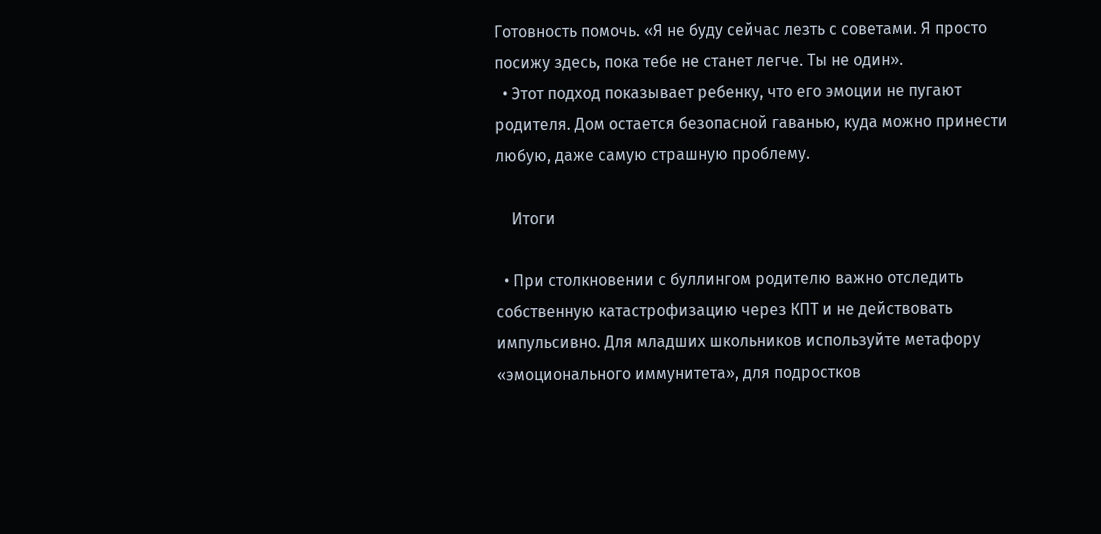Готовность помочь. «Я не буду сейчас лезть с советами. Я просто посижу здесь, пока тебе не станет легче. Ты не один».
  • Этот подход показывает ребенку, что его эмоции не пугают родителя. Дом остается безопасной гаванью, куда можно принести любую, даже самую страшную проблему.

    Итоги

  • При столкновении с буллингом родителю важно отследить собственную катастрофизацию через КПТ и не действовать импульсивно. Для младших школьников используйте метафору «эмоционального иммунитета», для подростков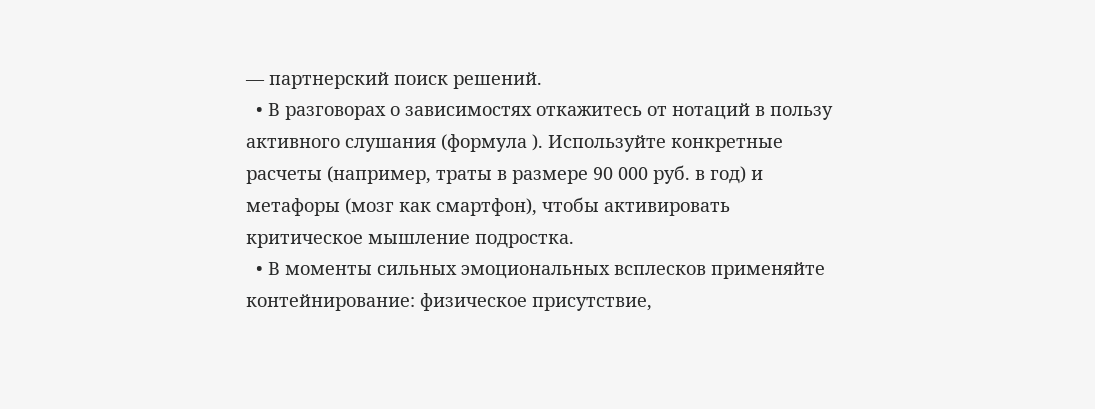— партнерский поиск решений.
  • В разговорах о зависимостях откажитесь от нотаций в пользу активного слушания (формула ). Используйте конкретные расчеты (например, траты в размере 90 000 руб. в год) и метафоры (мозг как смартфон), чтобы активировать критическое мышление подростка.
  • В моменты сильных эмоциональных всплесков применяйте контейнирование: физическое присутствие,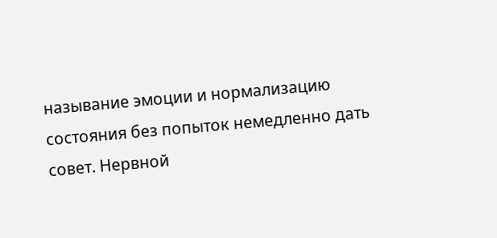называние эмоции и нормализацию состояния без попыток немедленно дать совет. Нервной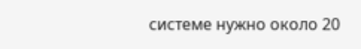системе нужно около 20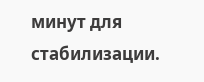минут для стабилизации.